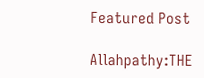Featured Post

Allahpathy:THE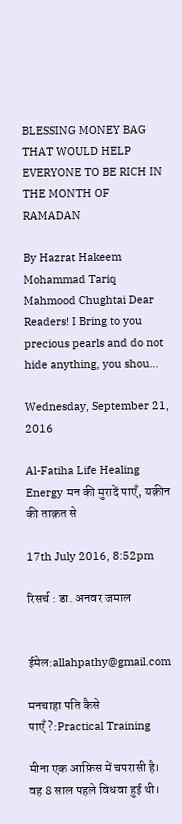BLESSING MONEY BAG THAT WOULD HELP EVERYONE TO BE RICH IN THE MONTH OF RAMADAN

By Hazrat Hakeem Mohammad Tariq Mahmood Chughtai Dear Readers! I Bring to you precious pearls and do not hide anything, you shou...

Wednesday, September 21, 2016

Al-Fatiha Life Healing Energy मन की मुरादें पाएँ, यक़ीन की ताक़त से

17th July 2016, 8:52pm

रिसर्च : डा. अनवर जमाल


ईमेल:allahpathy@gmail.com

मनचाहा पति कैसे पाएँ?:Practical Training

मीना एक आफ़िस में चपरासी है। वह 8 साल पहले विधवा हुई थी।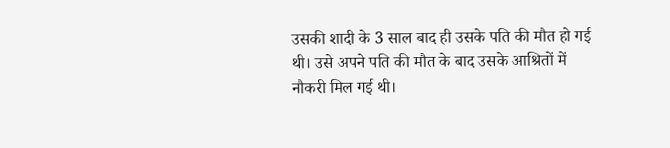उसकी शादी के 3 साल बाद ही उसके पति की मौत हो गई थी। उसे अपने पति की मौत के बाद उसके आश्रितों में नौकरी मिल गई थी।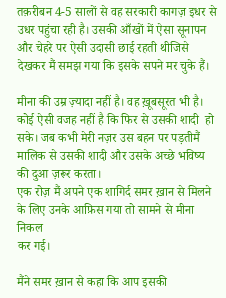तक़रीबन 4-5 सालों से वह सरकारी कागज़ इधर से उधर पहुंचा रही है। उसकी आँखों में ऐसा सूनापन और चेहरे पर ऐसी उदासी छाई रहती थीजिसे देखकर मैं समझ गया कि इसके सपने मर चुके हैं।

मीना की उम्र ज़्यादा नहीं है। वह ख़ूबसूरत भी है। कोई ऐसी वजह नहीं है कि फिर से उसकी शादी  हो सके। जब कभी मेरी नज़र उस बहन पर पड़तीमैं मालिक से उसकी शादी और उसके अच्छे भविष्य की दुआ ज़रूर करता।
एक रोज़ मैं अपने एक शागिर्द समर ख़ान से मिलने के लिए उनके आफ़िस गया तो सामने से मीना निकल
कर गई।

मैंने समर ख़ान से कहा कि आप इसकी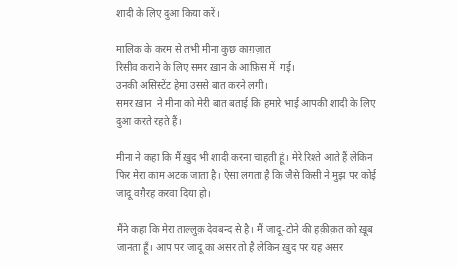शादी के लिए दुआ किया करें।

मालिक के करम से तभी मीना कुछ काग़ज़ात
रिसीव कराने के लिए समर ख़ान के आफ़िस में  गई।
उनकी असिस्टेंट हेमा उससे बात करने लगी।
समर ख़ान  ने मीना को मेरी बात बताई कि हमारे भाई आपकी शादी के लिए दुआ करते रहते हैं।

मीना ने कहा कि मैं ख़ुद भी शादी करना चाहती हूं। मेरे रिश्ते आते हैं लेकिन फिर मेरा काम अटक जाता है। ऐसा लगता है कि जैसे किसी ने मुझ पर कोई जादू वग़ैरह करवा दिया हो।

मैंने कहा कि मेरा ताल्लुक़ देवबन्द से है। मैं जादू-टोने की हक़ीक़त को ख़ूब जानता हूँ। आप पर जादू का असर तो है लेकिन ख़ुद पर यह असर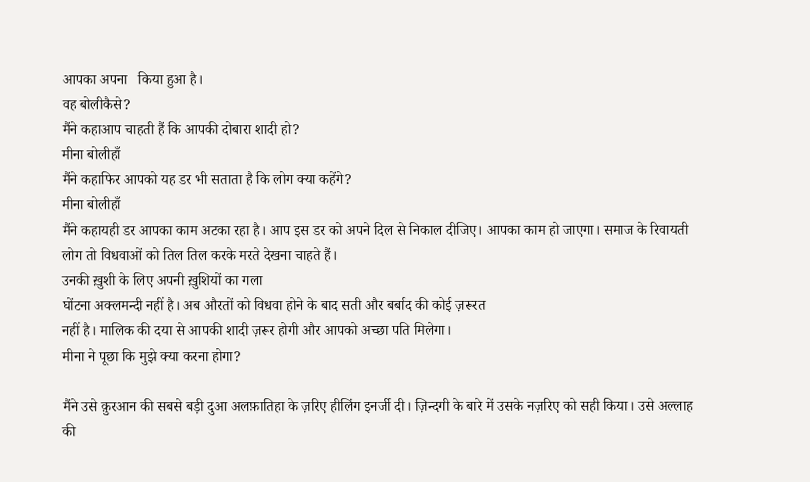आपका अपना   किया हुआ है।
वह बोलीकैसे?
मैंने कहाआप चाहती हैं कि आपकी दोबारा शादी हो?
मीना बोलीहाँ
मैंने कहाफिर आपको यह डर भी सताता है कि लोग क्या कहेंगे?
मीना बोलीहाँ
मैंने कहायही डर आपका काम अटका रहा है। आप इस डर को अपने दिल से निकाल दीजिए। आपका काम हो जाएगा। समाज के रिवायती लोग तो विधवाओं को तिल तिल करके मरते देखना चाहते हैं।
उनकी ख़ुशी के लिए अपनी ख़ुशियों का गला
घोंटना अक्लमन्दी नहीं है। अब औरतों को विधवा होने के बाद सती और बर्बाद की कोई ज़रूरत
नहीं है। मालिक की दया से आपकी शादी ज़रूर होगी और आपको अच्छा पति मिलेगा।
मीना ने पूछा कि मुझे क्या करना होगा?

मैंने उसे क़ुरआन की सबसे बड़ी दुआ अलफ़ातिहा के ज़रिए हीलिंग इनर्जी दी। ज़िन्दगी के बारे में उसके नज़रिए को सही किया। उसे अल्लाह की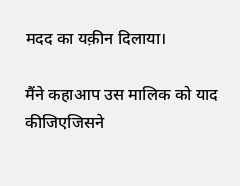मदद का यक़ीन दिलाया।

मैंने कहाआप उस मालिक को याद कीजिएजिसने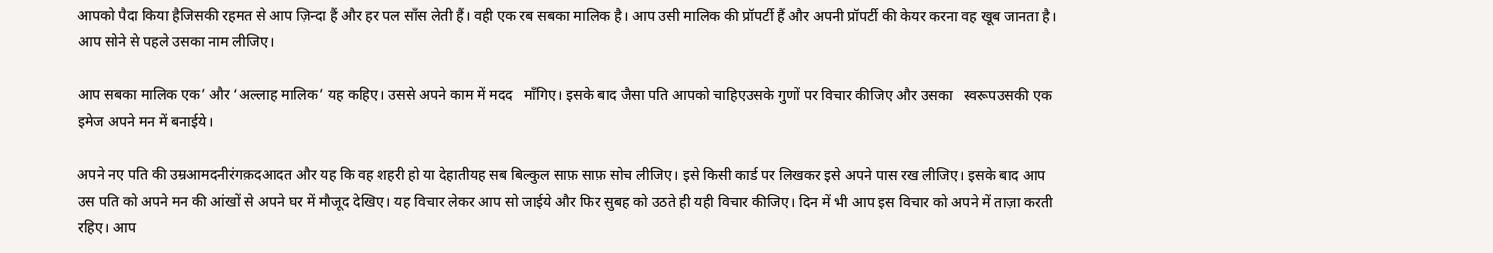आपको पैदा किया हैजिसकी रहमत से आप ज़िन्दा हैं और हर पल साँस लेती हैं। वही एक रब सबका मालिक है। आप उसी मालिक की प्रॉपर्टी हैं और अपनी प्रॉपर्टी की केयर करना वह खूब जानता है। आप सोने से पहले उसका नाम लीजिए।

आप सबका मालिक एक’ और ‘अल्लाह मालिक’ यह कहिए। उससे अपने काम में मदद   माँगिए। इसके बाद जैसा पति आपको चाहिएउसके गुणों पर विचार कीजिए और उसका   स्वरूपउसकी एक इमेज अपने मन में बनाईये।

अपने नए पति की उम्रआमदनीरंगक़दआदत और यह कि वह शहरी हो या देहातीयह सब बिल्कुल साफ़ साफ़ सोच लीजिए। इसे किसी कार्ड पर लिखकर इसे अपने पास रख लीजिए। इसके बाद आप उस पति को अपने मन की आंखों से अपने घर में मौजूद देखिए। यह विचार लेकर आप सो जाईये और फिर सुबह को उठते ही यही विचार कीजिए। दिन में भी आप इस विचार को अपने में ताज़ा करती रहिए। आप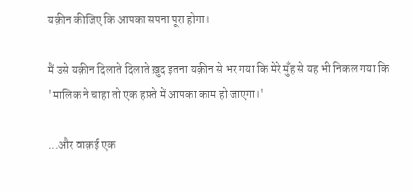यक़ीन कीजिए कि आपका सपना पूरा होगा।

मैं उसे यक़ीन दिलाते दिलाते ख़ुद इतना यक़ीन से भर गया कि मेरे मुँह से यह भी निकल गया कि 'मालिक ने चाहा तो एक हफ़्ते में आपका काम हो जाएगा।'

...और वाक़ई एक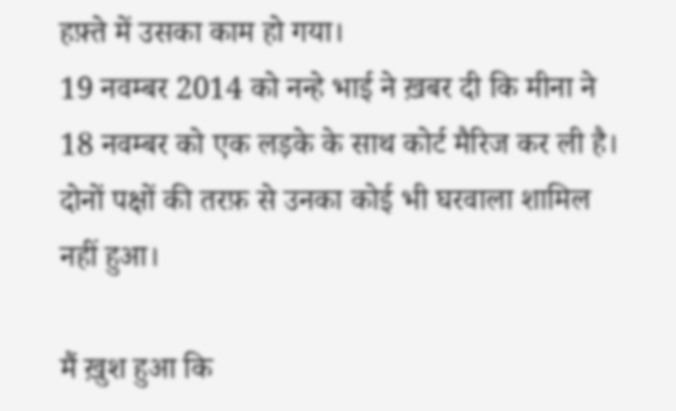हफ़्ते में उसका काम हो गया।
19 नवम्बर 2014 को नन्हे भाई ने ख़बर दी कि मीना ने 18 नवम्बर को एक लड़के के साथ कोर्ट मैरिज कर ली है। दोनों पक्षों की तरफ़ से उनका कोई भी घरवाला शामिल नहीं हुआ।

मैं ख़ुश हुआ कि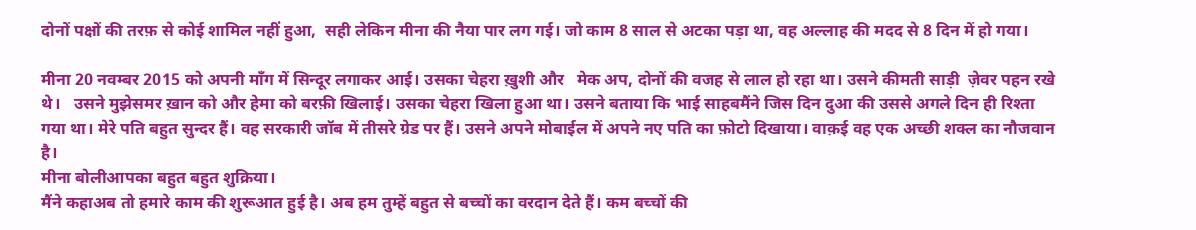दोनों पक्षों की तरफ़ से कोई शामिल नहीं हुआ,  सही लेकिन मीना की नैया पार लग गई। जो काम 8 साल से अटका पड़ा था, वह अल्लाह की मदद से 8 दिन में हो गया।

मीना 20 नवम्बर 2015 को अपनी माँग में सिन्दूर लगाकर आई। उसका चेहरा ख़ुशी और   मेक अप, दोनों की वजह से लाल हो रहा था। उसने कीमती साड़ी  ज़ेवर पहन रखे थे।   उसने मुझेसमर ख़ान को और हेमा को बरफ़ी खिलाई। उसका चेहरा खिला हुआ था। उसने बताया कि भाई साहबमैंने जिस दिन दुआ की उससे अगले दिन ही रिश्ता  गया था। मेरे पति बहुत सुन्दर हैं। वह सरकारी जॉब में तीसरे ग्रेड पर हैं। उसने अपने मोबाईल में अपने नए पति का फ़ोटो दिखाया। वाक़ई वह एक अच्छी शक्ल का नौजवान है।
मीना बोलीआपका बहुत बहुत शुक्रिया।
मैंने कहाअब तो हमारे काम की शुरूआत हुई है। अब हम तुम्हें बहुत से बच्चों का वरदान देते हैं। कम बच्चों की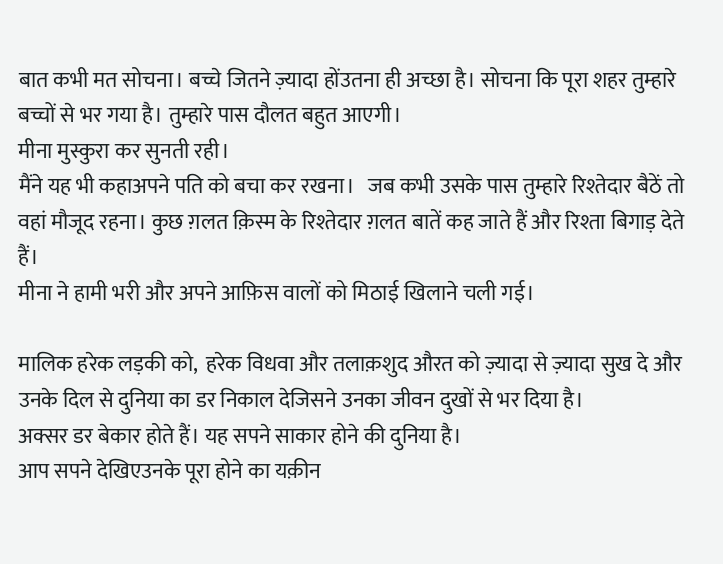बात कभी मत सोचना। बच्चे जितने ज़्यादा होंउतना ही अच्छा है। सोचना कि पूरा शहर तुम्हारे बच्चों से भर गया है। तुम्हारे पास दौलत बहुत आएगी।
मीना मुस्कुरा कर सुनती रही।
मैंने यह भी कहाअपने पति को बचा कर रखना।   जब कभी उसके पास तुम्हारे रिश्तेदार बैठें तो वहां मौजूद रहना। कुछ ग़लत क़िस्म के रिश्तेदार ग़लत बातें कह जाते हैं और रिश्ता बिगाड़ देते हैं।
मीना ने हामी भरी और अपने आफ़िस वालों को मिठाई खिलाने चली गई।

मालिक हरेक लड़की को,  हरेक विधवा और तलाक़शुद औरत को ज़्यादा से ज़्यादा सुख दे और उनके दिल से दुनिया का डर निकाल देजिसने उनका जीवन दुखों से भर दिया है।
अक्सर डर बेकार होते हैं। यह सपने साकार होने की दुनिया है।
आप सपने देखिएउनके पूरा होने का यक़ीन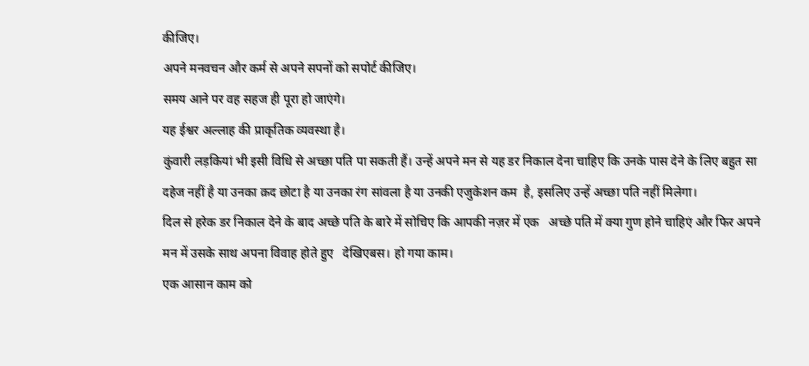कीजिए।
अपने मनवचन और कर्म से अपने सपनों को सपोर्ट कीजिए।
समय आने पर वह सहज ही पूरा हो जाएंगे।
यह ईश्वर अल्लाह की प्राकृतिक व्यवस्था है।
कुंवारी लड़कियां भी इसी विधि से अच्छा पति पा सकती हैं। उन्हें अपने मन से यह डर निकाल देना चाहिए कि उनके पास देने के लिए बहुत सा दहेज नहीं है या उनका क़द छोटा है या उनका रंग सांवला है या उनकी एजुकेशन कम  है, इसलिए उन्हें अच्छा पति नहीं मिलेगा।
दिल से हरेक डर निकाल देने के बाद अच्छे पति के बारे में सोचिए कि आपकी नज़र में एक   अच्छे पति में क्या गुण होने चाहिएं और फिर अपने मन में उसके साथ अपना विवाह होते हुए   देखिएबस। हो गया काम।
एक आसान काम को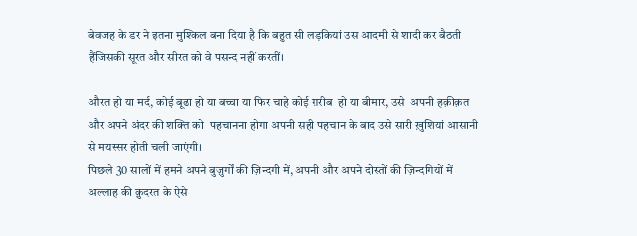बेवजह के डर ने इतना मुश्किल बना दिया है कि बहुत सी लड़कियां उस आदमी से शादी कर बैठती हैंजिसकी सूरत और सीरत को वे पसन्द नहीं करतीं।

औरत हो या मर्द, कोई बूढा हो या बच्चा या फिर चाहे कोई ग़रीब  हो या बीमार, उसे  अपनी हक़ीक़त और अपने अंदर की शक्ति को  पहचानना होगा अपनी सही पहचान के बाद उसे सारी ख़ुशियां आसानी से मयस्सर होती चली जाएंगी।
पिछले 30 सालों में हमने अपने बुज़ुर्गों की ज़िन्दगी में, अपनी और अपने दोस्तों की ज़िन्दगियों में अल्लाह की क़ुदरत के ऐसे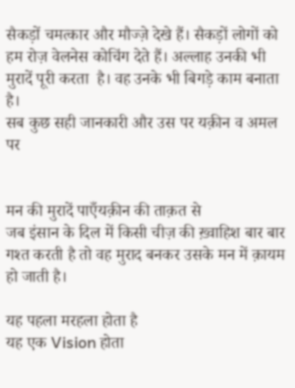सैकड़ों चमत्कार और मौज्ज़े देखे हैं। सैकड़ों लोगों को हम रोज़ वेलनेस कोचिंग देते हैं। अल्लाह उनकी भी मुरादें पूरी करता  है। वह उनके भी बिगड़े काम बनाता है।
सब कुछ सही जानकारी और उस पर यक़ीन व अमल पर


मन की मुरादें पाएँयक़ीन की ताक़त से
जब इंसान के दिल में किसी चीज़ की ख़्वाहिश बार बार गश्त करती है तो वह मुराद बनकर उसके मन में क़ायम हो जाती है।

यह पहला मरहला होता है
यह एक Vision होता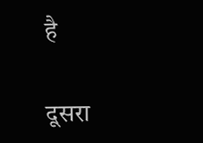है

दूसरा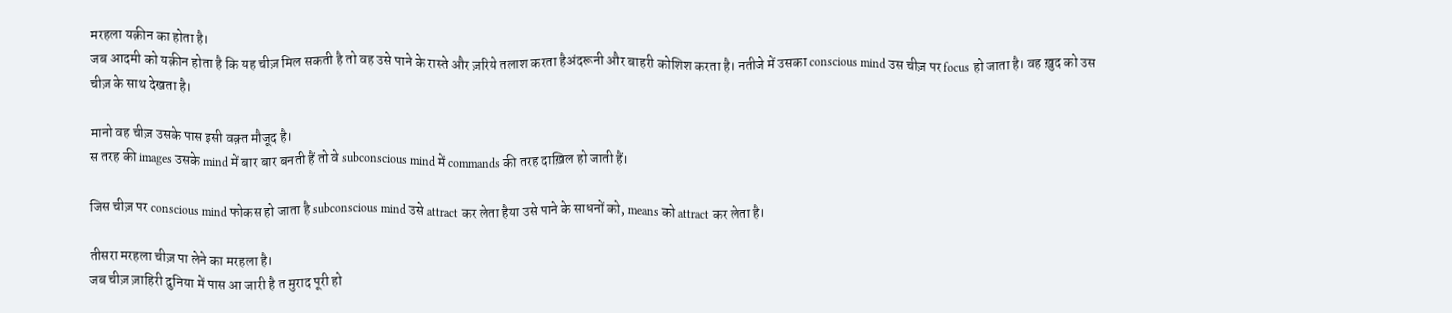मरहला यक़ीन का होता है।
जब आदमी को यक़ीन होता है कि यह चीज़ मिल सकती है तो वह उसे पाने के रास्ते और ज़रिये तलाश करता हैअंदरूनी और बाहरी कोशिश करता है। नतीजे में उसका conscious mind उस चीज़ पर focus हो जाता है। वह ख़ुद को उस चीज़ के साथ देखता है।

मानो वह चीज़ उसके पास इसी वक़्त मौजूद है।
स तरह की images उसके mind में बार बार बनती हैं तो वे subconscious mind में commands की तरह दाख़िल हो जाती हैं।

जिस चीज़ पर conscious mind फोकस हो जाता है subconscious mind उसे attract कर लेता हैया उसे पाने के साधनों को, means को attract कर लेता है।

तीसरा मरहला चीज़ पा लेने का मरहला है।
जब चीज़ ज़ाहिरी दुनिया में पास आ जारी है त मुराद पूरी हो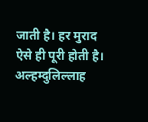जाती है। हर मुराद ऐसे ही पूरी होती है। अल्हम्दुलिल्लाह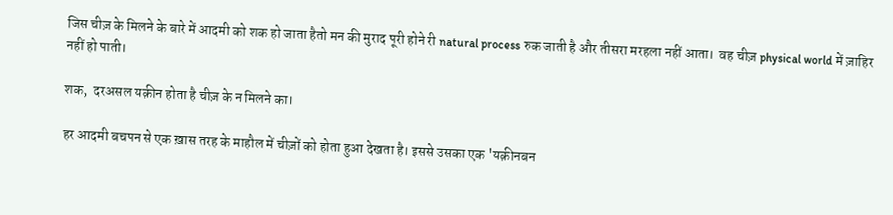जिस चीज़ के मिलने के बारे में आदमी को शक हो जाता हैतो मन की मुराद पूरी होने री natural process रुक जाती है और तीसरा मरहला नहीं आता।  वह चीज़ physical world में ज़ाहिर नहीं हो पाती।

शक,  दरअसल यक़ीन होता है चीज़ के न मिलने का।

हर आदमी बचपन से एक ख़ास तरह के माहौल में चीज़ों को होता हुआ देखता है। इससे उसका एक 'यक़ीनबन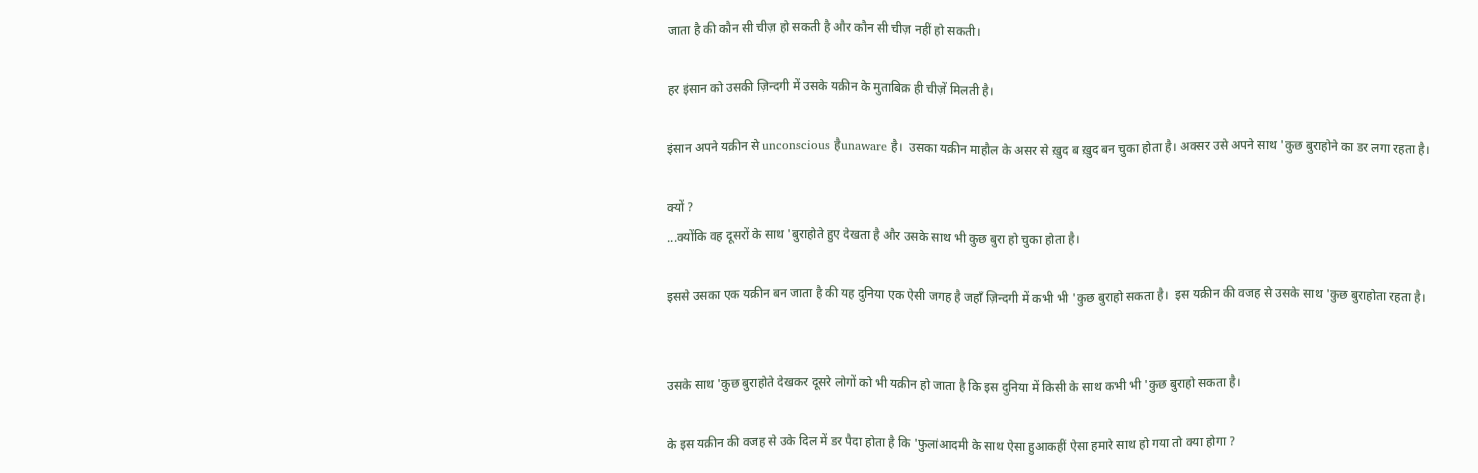जाता है की कौन सी चीज़ हो सकती है और कौन सी चीज़ नहीं हो सकती।

हर इंसान को उसकी ज़िन्दगी में उसके यक़ीन के मुताबिक़ ही चीज़ें मिलती है।

इंसान अपने यक़ीन से unconscious हैunaware है।  उसका यक़ीन माहौल के असर से ख़ुद ब ख़ुद बन चुका होता है। अक्सर उसे अपने साथ 'कुछ बुराहोने का डर लगा रहता है।

क्यों ?
...क्योंकि वह दूसरों के साथ 'बुराहोते हुए देखता है और उसके साथ भी कुछ बुरा हो चुका होता है।

इससे उसका एक यक़ीन बन जाता है की यह दुनिया एक ऐसी जगह है जहाँ ज़िन्दगी में कभी भी 'कुछ बुराहो सकता है।  इस यक़ीन की वजह से उसके साथ 'कुछ बुराहोता रहता है।


उसके साथ 'कुछ बुराहोते देखकर दूसरे लोगों को भी यक़ीन हो जाता है कि इस दुनिया में किसी के साथ कभी भी 'कुछ बुराहो सकता है।

के इस यक़ीन की वजह से उके दिल में डर पैदा होता है कि 'फुलांआदमी के साथ ऐसा हुआकहीं ऐसा हमारे साथ हो गया तो क्या होगा ?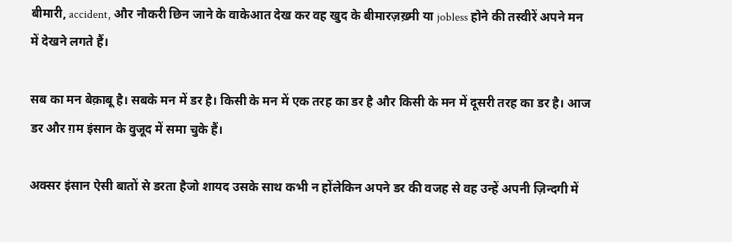बीमारी, accident, और नौकरी छिन जाने के वाकेआत देख कर वह खुद के बीमारज़ख़्मी या jobless होने की तस्वीरें अपने मन में देखने लगते हैं।

सब का मन बेक़ाबू है। सबके मन में डर है। किसी के मन में एक तरह का डर है और किसी के मन में दूसरी तरह का डर है। आज डर और ग़म इंसान के वुजूद में समा चुके हैं।

अक्सर इंसान ऐसी बातों से डरता हैजो शायद उसके साथ कभी न होंलेकिन अपने डर की वजह से वह उन्हें अपनी ज़िन्दगी में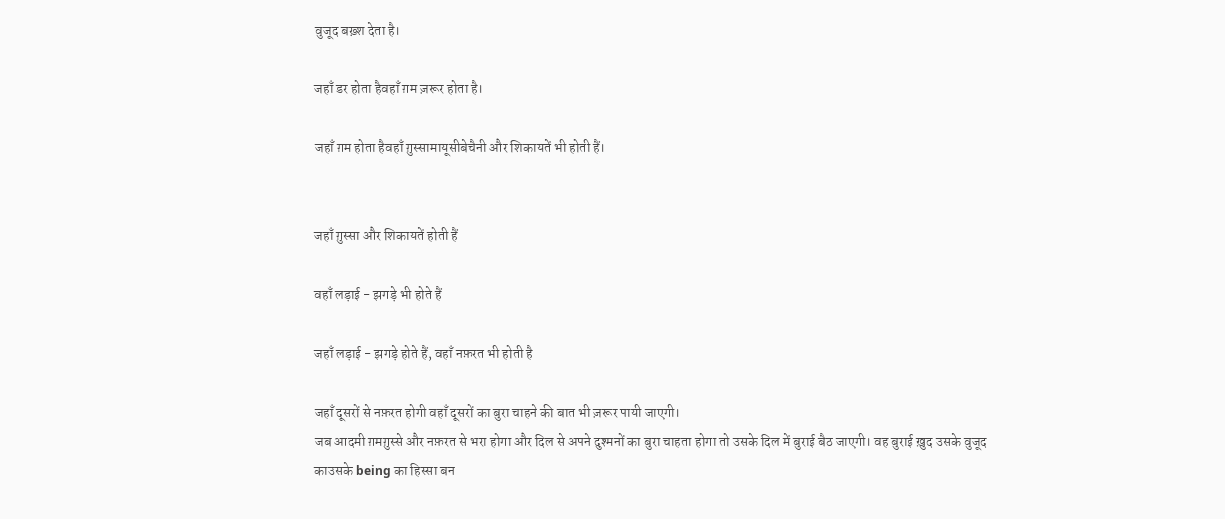वुजूद बख़्श देता है।

जहाँ डर होता हैवहाँ ग़म ज़रूर होता है।

जहाँ ग़म होता हैवहाँ ग़ुस्सामायूसीबेचैनी और शिकायतें भी होती हैं।


जहाँ ग़ुस्सा और शिकायतें होती हैं

वहाँ लड़ाई - झगड़े भी होते हैं

जहाँ लड़ाई - झगड़े होते हैं, वहाँ नफ़रत भी होती है

जहाँ दूसरों से नफ़रत होगी वहाँ दूसरों का बुरा चाहने की बात भी ज़रूर पायी जाएगी।
जब आदमी ग़मग़ुस्से और नफ़रत से भरा होगा और दिल से अपने दुश्मनों का बुरा चाहता होगा तो उसके दिल में बुराई बैठ जाएगी। वह बुराई ख़ुद उसके वुजूद काउसके being का हिस्सा बन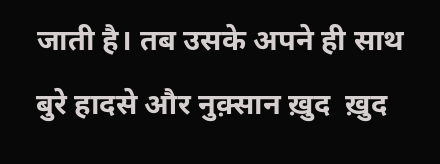जाती है। तब उसके अपने ही साथ बुरे हादसे और नुक़्सान ख़ुद  ख़ुद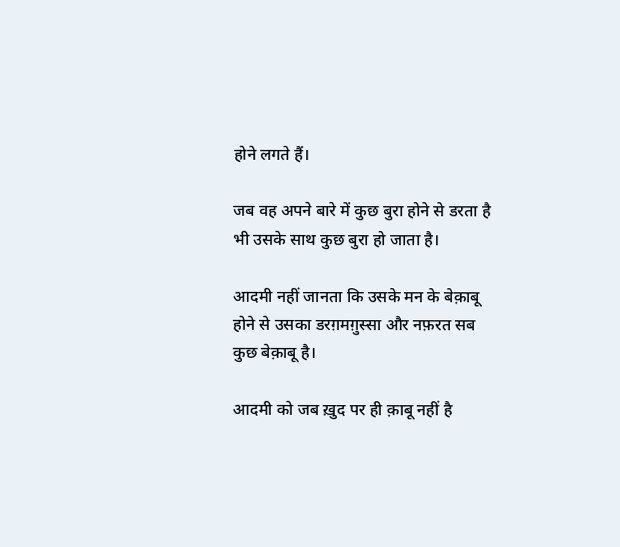होने लगते हैं।

जब वह अपने बारे में कुछ बुरा होने से डरता है भी उसके साथ कुछ बुरा हो जाता है।

आदमी नहीं जानता कि उसके मन के बेक़ाबू होने से उसका डरग़मग़ुस्सा और नफ़रत सब कुछ बेक़ाबू है।

आदमी को जब ख़ुद पर ही क़ाबू नहीं है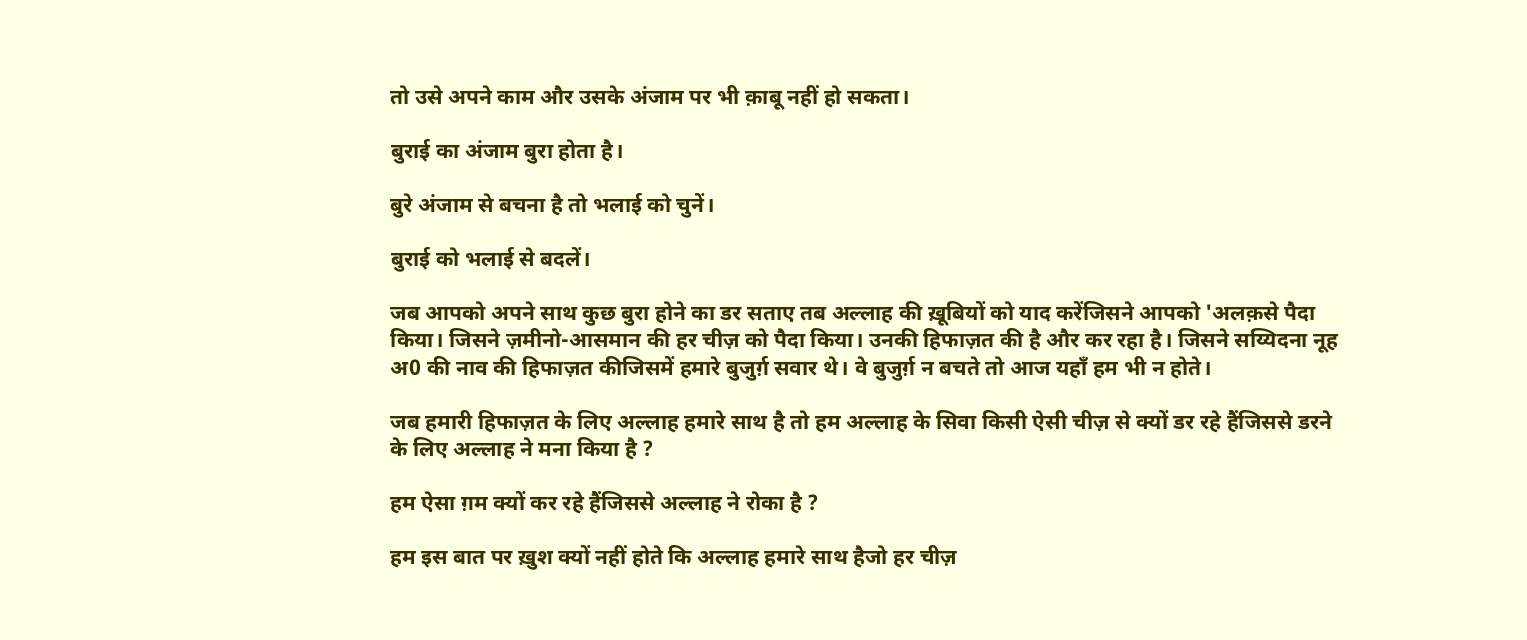तो उसे अपने काम और उसके अंजाम पर भी क़ाबू नहीं हो सकता।

बुराई का अंजाम बुरा होता है।

बुरे अंजाम से बचना है तो भलाई को चुनें।

बुराई को भलाई से बदलें।

जब आपको अपने साथ कुछ बुरा होने का डर सताए तब अल्लाह की ख़ूबियों को याद करेंजिसने आपको 'अलक़से पैदा किया। जिसने ज़मीनो-आसमान की हर चीज़ को पैदा किया। उनकी हिफाज़त की है और कर रहा है। जिसने सय्यिदना नूह अ0 की नाव की हिफाज़त कीजिसमें हमारे बुजुर्ग़ सवार थे। वे बुजुर्ग़ न बचते तो आज यहाँ हम भी न होते।

जब हमारी हिफाज़त के लिए अल्लाह हमारे साथ है तो हम अल्लाह के सिवा किसी ऐसी चीज़ से क्यों डर रहे हैंजिससे डरने के लिए अल्लाह ने मना किया है ?

हम ऐसा ग़म क्यों कर रहे हैंजिससे अल्लाह ने रोका है ?

हम इस बात पर ख़ुश क्यों नहीं होते कि अल्लाह हमारे साथ हैजो हर चीज़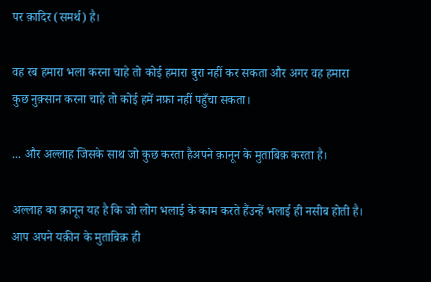पर क़ादिर (समर्थ) है।

वह रब हमारा भला करना चाहे तो कोई हमारा बुरा नहीं कर सकता और अगर वह हमारा कुछ नुक़्सान करना चाहे तो कोई हमें नफ़ा नहीं पहुँचा सकता।

... और अल्लाह जिसके साथ जो कुछ करता हैअपने क़ानून के मुताबिक़ करता है।

अल्लाह का क़ानून यह है कि जो लोग भलाई के काम करते हैंउन्हें भलाई ही नसीब होती है।
आप अपने यक़ीन के मुताबिक़ ही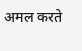अमल करते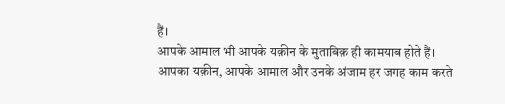हैं।
आपके आमाल भी आपके यक़ीन के मुताबिक़ ही कामयाब होते हैं।
आपका यक़ीन, आपके आमाल और उनके अंजाम हर जगह काम करते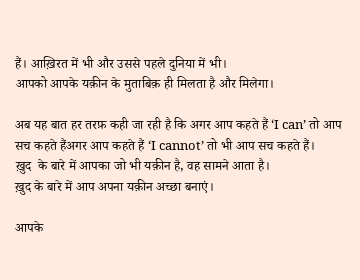हैं। आख़िरत में भी और उससे पहले दुनिया में भी।
आपको आपके यक़ीन के मुताबिक़ ही मिलता है और मिलेगा।

अब यह बात हर तरफ़ कही जा रही है कि अगर आप कहते हैं ‘I can’ तो आप सच कहते हैंअगर आप कहते हैं ‘I cannot’ तो भी आप सच कहते हैं।
ख़ुद  के बारे में आपका जो भी यक़ीन है, वह सामने आता है।
ख़ुद के बारे में आप अपना यक़ीन अच्छा बनाएं।

आपके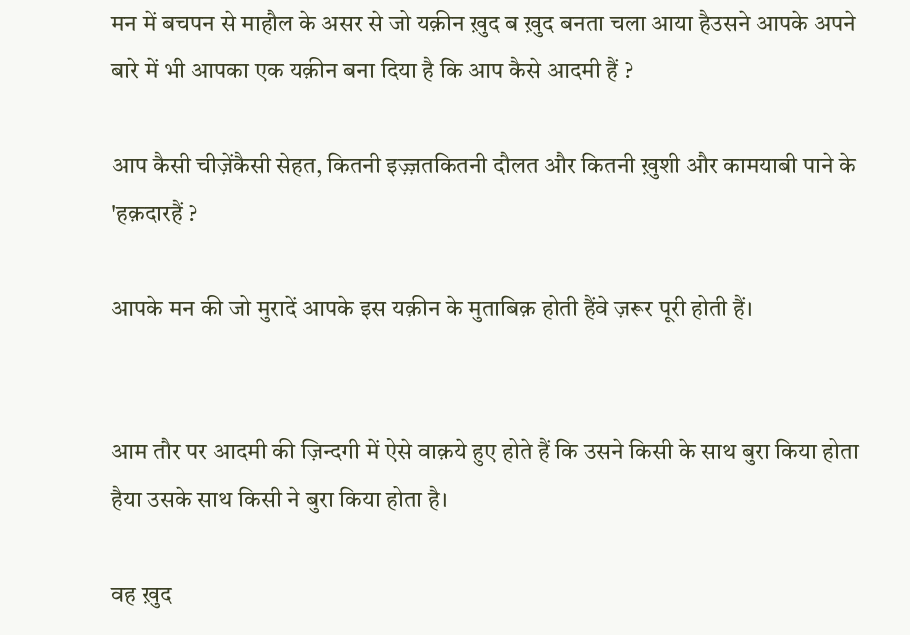मन में बचपन से माहौल के असर से जो यक़ीन ख़ुद ब ख़ुद बनता चला आया हैउसने आपके अपने बारे में भी आपका एक यक़ीन बना दिया है कि आप कैसे आदमी हैं ?

आप कैसी चीज़ेंकैसी सेहत, कितनी इज़्ज़तकितनी दौलत और कितनी ख़ुशी और कामयाबी पाने के 'हक़दारहैं ?

आपके मन की जो मुरादें आपके इस यक़ीन के मुताबिक़ होती हैंवे ज़रूर पूरी होती हैं।


आम तौर पर आदमी की ज़िन्दगी में ऐसे वाक़ये हुए होते हैं कि उसने किसी के साथ बुरा किया होता हैया उसके साथ किसी ने बुरा किया होता है।

वह ख़ुद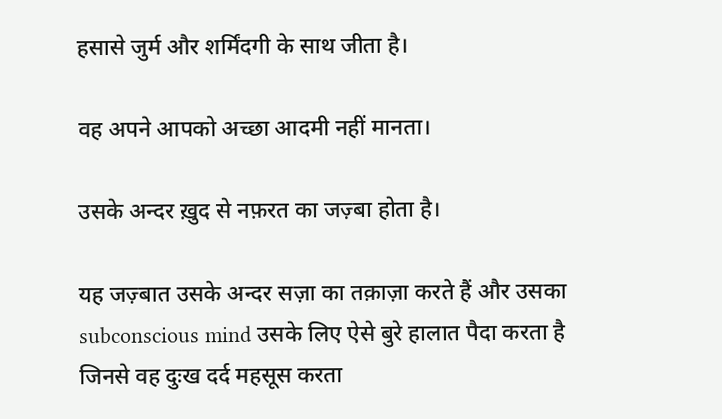हसासे जुर्म और शर्मिंदगी के साथ जीता है।

वह अपने आपको अच्छा आदमी नहीं मानता।

उसके अन्दर ख़ुद से नफ़रत का जज़्बा होता है।

यह जज़्बात उसके अन्दर सज़ा का तक़ाज़ा करते हैं और उसका subconscious mind उसके लिए ऐसे बुरे हालात पैदा करता है जिनसे वह दुःख दर्द महसूस करता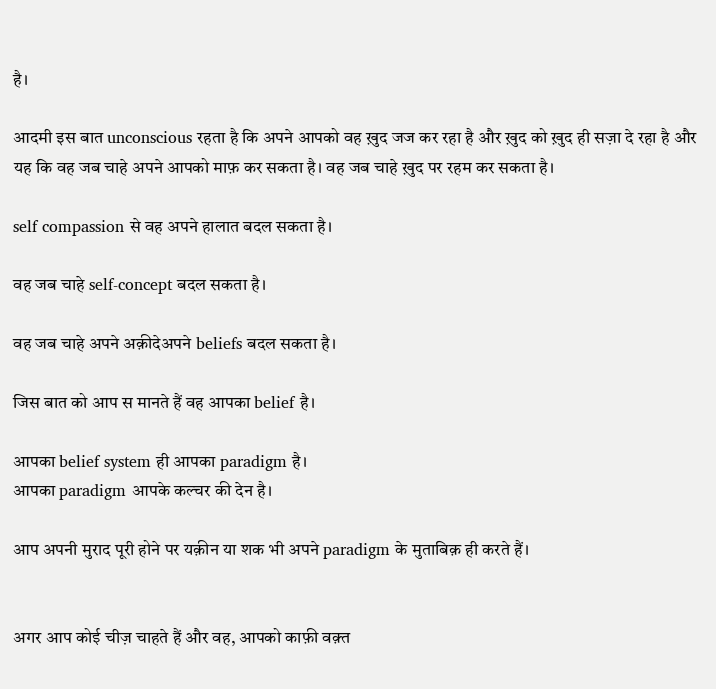है।

आदमी इस बात unconscious रहता है कि अपने आपको वह ख़ुद जज कर रहा है और ख़ुद को ख़ुद ही सज़ा दे रहा है और यह कि वह जब चाहे अपने आपको माफ़ कर सकता है। वह जब चाहे ख़ुद पर रहम कर सकता है।

self compassion से वह अपने हालात बदल सकता है।

वह जब चाहे self-concept बदल सकता है।

वह जब चाहे अपने अक़ीदेअपने beliefs बदल सकता है।

जिस बात को आप स मानते हैं वह आपका belief है।

आपका belief system ही आपका paradigm है।
आपका paradigm आपके कल्चर की देन है।

आप अपनी मुराद पूरी होने पर यक़ीन या शक भी अपने paradigm के मुताबिक़ ही करते हैं।


अगर आप कोई चीज़ चाहते हैं और वह, आपको काफ़ी वक़्त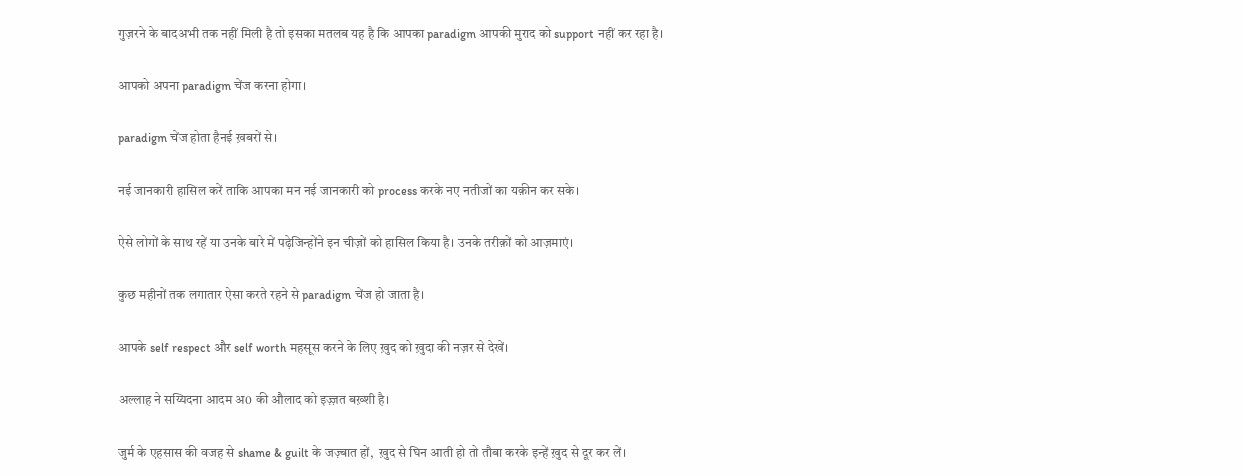गुज़रने के बादअभी तक नहीं मिली है तो इसका मतलब यह है कि आपका paradigm आपकी मुराद को support नहीं कर रहा है।

आपको अपना paradigm चेंज करना होगा।

paradigm चेंज होता हैनई ख़बरों से।

नई जानकारी हासिल करें ताकि आपका मन नई जानकारी को process करके नए नतीजों का यक़ीन कर सके।

ऐसे लोगों के साथ रहें या उनके बारे में पढ़ेजिन्होंने इन चीज़ों को हासिल किया है। उनके तरीक़ों को आज़माएं।

कुछ महीनों तक लगातार ऐसा करते रहने से paradigm चेंज हो जाता है।

आपके self respect और self worth महसूस करने के लिए ख़ुद को ख़ुदा की नज़र से देखें।

अल्लाह ने सय्यिदना आदम अ0 की औलाद को इज़्ज़त बख़्शी है।

जुर्म के एहसास की वजह से shame & guilt के जज़्बात हों,  ख़ुद से घिन आती हो तो तौबा करके इन्हें ख़ुद से दूर कर लें।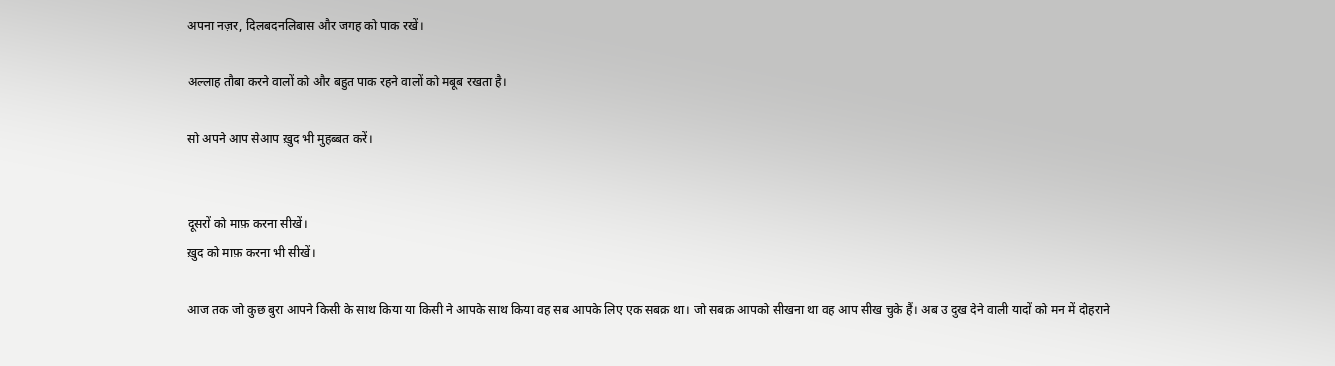अपना नज़र, दिलबदनलिबास और जगह को पाक रखें।

अल्लाह तौबा करने वालों को और बहुत पाक रहने वालों को मबूब रखता है।

सो अपने आप सेआप ख़ुद भी मुहब्बत करें।


दूसरों को माफ़ करना सीखें।
ख़ुद को माफ़ करना भी सीखें।

आज तक जो कुछ बुरा आपने किसी के साथ किया या किसी ने आपके साथ किया वह सब आपके लिए एक सबक़ था। जो सबक़ आपको सीखना था वह आप सीख चुके हैं। अब उ दुख देने वाली यादों को मन में दोहराने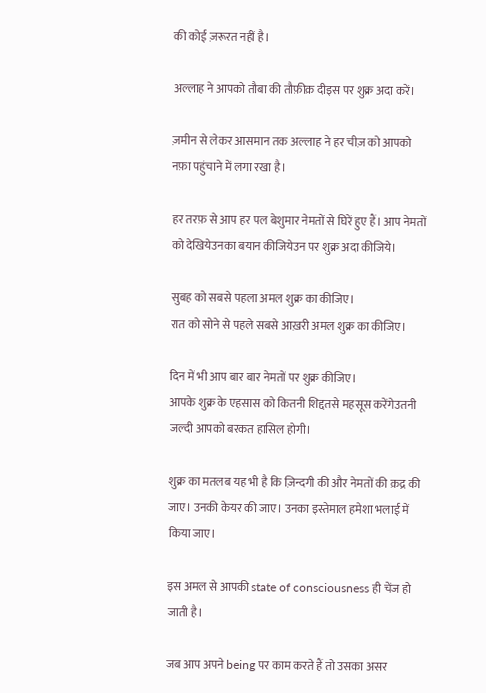की कोई ज़रूरत नहीं है।

अल्लाह ने आपको तौबा की तौफ़ीक़ दीइस पर शुक्र अदा करें।

ज़मीन से लेकर आसमान तक अल्लाह ने हर चीज़ को आपको नफ़ा पहुंचाने में लगा रखा है।

हर तरफ़ से आप हर पल बेशुमार नेमतों से घिरें हुए हैं। आप नेमतों को देखियेउनका बयान कीजियेउन पर शुक्र अदा कीजिये।

सुबह को सबसे पहला अमल शुक्र का कीजिए।
रात को सोने से पहले सबसे आख़री अमल शुक्र का कीजिए।

दिन में भी आप बार बार नेमतों पर शुक्र कीजिए।
आपके शुक्र के एहसास को कितनी शिद्दतसे महसूस करेंगेउतनी जल्दी आपको बरकत हासिल होगी।

शुक्र का मतलब यह भी है कि ज़िन्दगी की और नेमतों की क़द्र की जाए। उनकी केयर की जाए। उनका इस्तेमाल हमेशा भलाई में किया जाए।

इस अमल से आपकी state of consciousness ही चेंज हो जाती है।

जब आप अपने being पर काम करते हैं तो उसका असर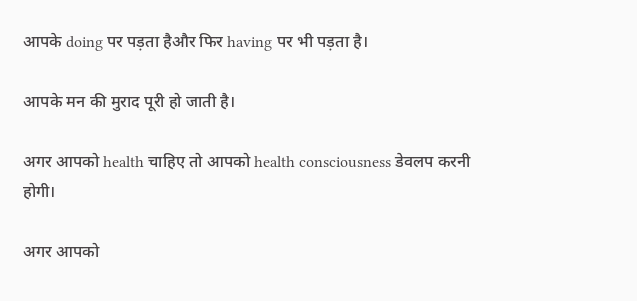आपके doing पर पड़ता हैऔर फिर having पर भी पड़ता है।

आपके मन की मुराद पूरी हो जाती है।

अगर आपको health चाहिए तो आपको health consciousness डेवलप करनी होगी।

अगर आपको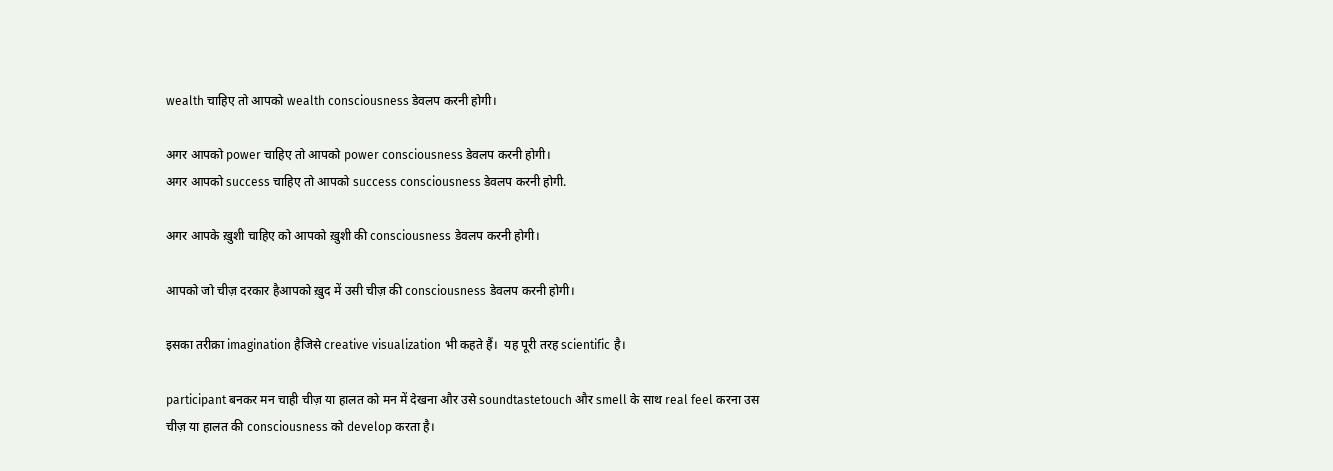wealth चाहिए तो आपको wealth consciousness डेवलप करनी होगी।

अगर आपको power चाहिए तो आपको power consciousness डेवलप करनी होगी।
अगर आपको success चाहिए तो आपको success consciousness डेवलप करनी होगी.

अगर आपके ख़ुशी चाहिए को आपको ख़ुशी की consciousness डेवलप करनी होगी।

आपको जो चीज़ दरकार हैआपको ख़ुद में उसी चीज़ की consciousness डेवलप करनी होगी।

इसका तरीक़ा imagination हैजिसे creative visualization भी कहते हैं।  यह पूरी तरह scientific है।

participant बनकर मन चाही चीज़ या हालत को मन में देखना और उसे soundtastetouch और smell के साथ real feel करना उस चीज़ या हालत की consciousness को develop करता है।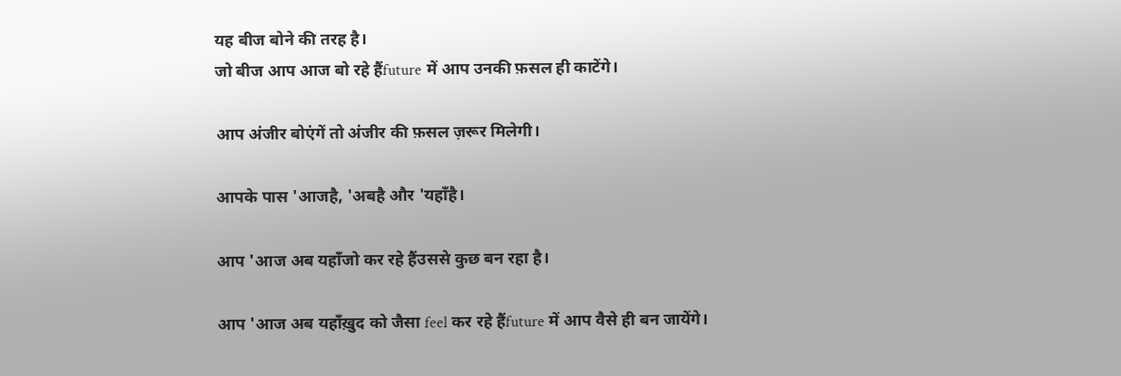यह बीज बोने की तरह है।
जो बीज आप आज बो रहे हैंfuture में आप उनकी फ़सल ही काटेंगे।

आप अंजीर बोएंगें तो अंजीर की फ़सल ज़रूर मिलेगी।

आपके पास 'आजहै, 'अबहै और 'यहाँहै।

आप 'आज अब यहाँजो कर रहे हैंउससे कुछ बन रहा है।

आप 'आज अब यहाँख़ुद को जैसा feel कर रहे हैंfuture में आप वैसे ही बन जायेंगे।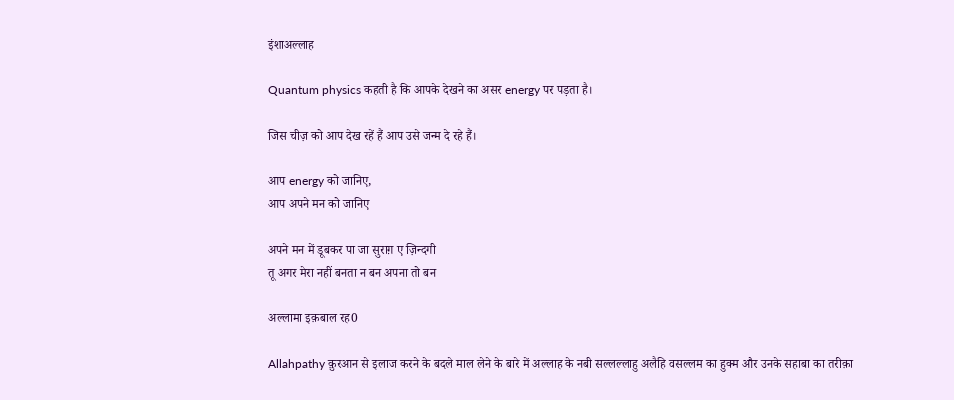इंशाअल्लाह

Quantum physics कहती है कि आपके देखने का असर energy पर पड़ता है।

जिस चीज़ को आप देख रहें हैं आप उसे जन्म दे रहे हैं।

आप energy को जानिए,
आप अपने मन को जानिए

अपने मन में डूबकर पा जा सुराग़ ए ज़िन्दगी
तू अगर मेरा नहीं बनता न बन अपना तो बन

अल्लामा इक़बाल रह0

Allahpathy क़ुरआन से इलाज करने के बदले माल लेने के बारे में अल्लाह के नबी सल्लल्लाहु अलैहि वसल्लम का हुक्म और उनके सहाबा का तरीक़ा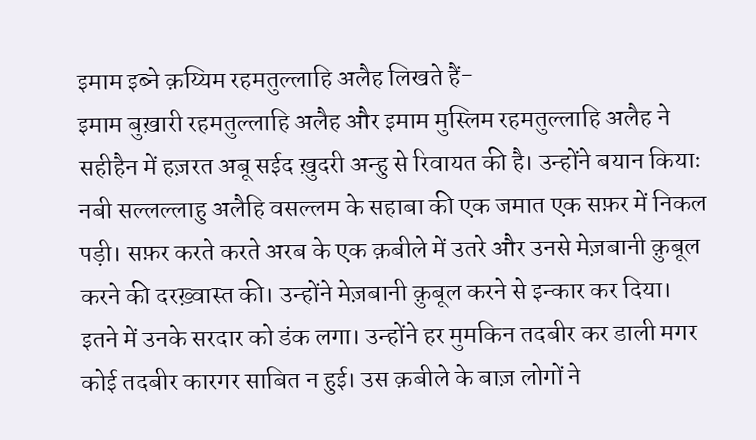इमाम इब्ने क़य्यिम रहमतुल्लाहि अलैह लिखते हैं-
इमाम बुख़ारी रहमतुल्लाहि अलैह और इमाम मुस्लिम रहमतुल्लाहि अलैह ने सहीहैन में हज़रत अबू सईद ख़ुदरी अन्हु से रिवायत की है। उन्होंने बयान कियाः
नबी सल्लल्लाहु अलैहि वसल्लम के सहाबा की एक जमात एक सफ़र में निकल पड़ी। सफ़र करते करते अरब के एक क़बीले में उतरे और उनसे मेज़बानी क़ुबूल करने की दरख़्वास्त की। उन्होंने मेज़बानी क़ुबूल करने से इन्कार कर दिया। इतने में उनके सरदार को डंक लगा। उन्होंने हर मुमकिन तदबीर कर डाली मगर कोई तदबीर कारगर साबित न हुई। उस क़बीले के बाज़ लोगों ने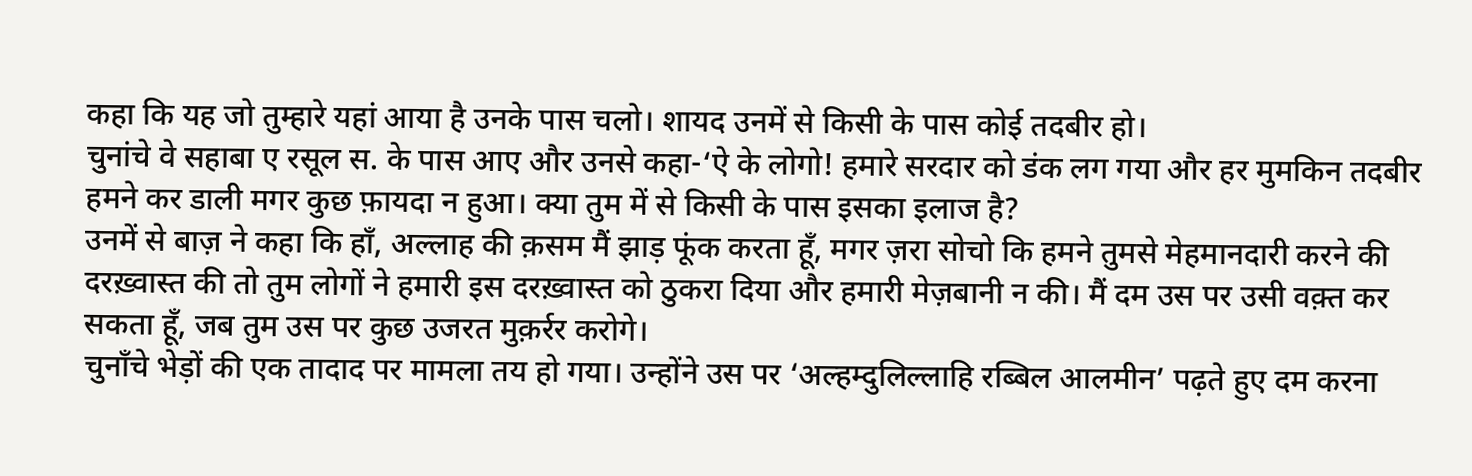कहा कि यह जो तुम्हारे यहां आया है उनके पास चलो। शायद उनमें से किसी के पास कोई तदबीर हो।
चुनांचे वे सहाबा ए रसूल स. के पास आए और उनसे कहा-‘ऐ के लोगो! हमारे सरदार को डंक लग गया और हर मुमकिन तदबीर हमने कर डाली मगर कुछ फ़ायदा न हुआ। क्या तुम में से किसी के पास इसका इलाज है?
उनमें से बाज़ ने कहा कि हाँ, अल्लाह की क़सम मैं झाड़ फूंक करता हूँ, मगर ज़रा सोचो कि हमने तुमसे मेहमानदारी करने की दरख़्वास्त की तो तुम लोगों ने हमारी इस दरख़्वास्त को ठुकरा दिया और हमारी मेज़बानी न की। मैं दम उस पर उसी वक़्त कर सकता हूँ, जब तुम उस पर कुछ उजरत मुक़र्रर करोगे।
चुनाँचे भेड़ों की एक तादाद पर मामला तय हो गया। उन्होंने उस पर ‘अल्हम्दुलिल्लाहि रब्बिल आलमीन’ पढ़ते हुए दम करना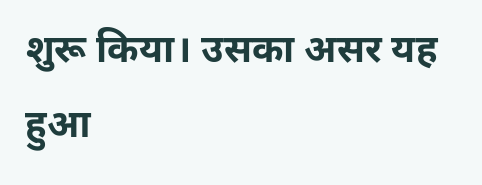शुरू किया। उसका असर यह हुआ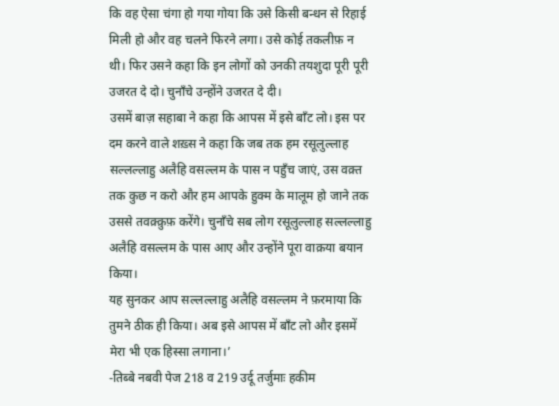कि वह ऐसा चंगा हो गया गोया कि उसे किसी बन्धन से रिहाई मिली हो और वह चलने फिरने लगा। उसे कोई तकलीफ़ न थी। फिर उसने कहा कि इन लोगों को उनकी तयशुदा पूरी पूरी उजरत दे दो। चुनाँचे उन्होंने उजरत दे दी।
उसमें बाज़ सहाबा ने कहा कि आपस में इसे बाँट लो। इस पर दम करने वाले शख़्स ने कहा कि जब तक हम रसूलुल्लाह सल्लल्लाहु अलैहि वसल्लम के पास न पहुँच जाएं, उस वक़्त तक कुछ न करो और हम आपके हुक्म के मालूम हो जाने तक उससे तवक़्क़ुफ़ करेंगे। चुनाँचे सब लोग रसूलुल्लाह सल्लल्लाहु अलैहि वसल्लम के पास आए और उन्होंने पूरा वाक़या बयान किया।
यह सुनकर आप सल्लल्लाहु अलैहि वसल्लम ने फ़रमाया कि तुमने ठीक ही किया। अब इसे आपस में बाँट लो और इसमें मेरा भी एक हिस्सा लगाना।’
-तिब्बे नबवी पेज 218 व 219 उर्दू तर्जुमाः हकीम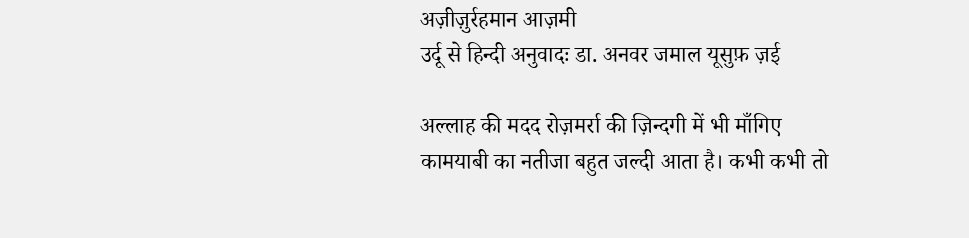अज़ीज़ुर्रहमान आज़मी
उर्दू से हिन्दी अनुवादः डा. अनवर जमाल यूसुफ़ ज़ई

अल्लाह की मदद रोज़मर्रा की ज़िन्दगी में भी माँगिए
कामयाबी का नतीजा बहुत जल्दी आता है। कभी कभी तो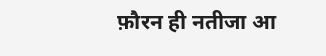फ़ौरन ही नतीजा आ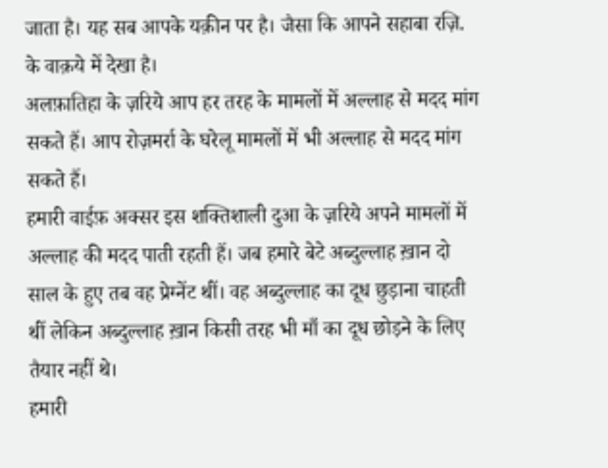जाता है। यह सब आपके यक़ीन पर है। जैसा कि आपने सहाबा रज़ि. के वाक़ये में देखा है।
अलफ़ातिहा के ज़रिये आप हर तरह के मामलों में अल्लाह से मदद मांग सकते हैं। आप रोज़मर्रा के घरेलू मामलों में भी अल्लाह से मदद मांग सकते हैं।
हमारी वाईफ़ अक्सर इस शक्तिशाली दुआ के ज़रिये अपने मामलों में अल्लाह की मदद पाती रहती हैं। जब हमारे बेटे अब्दुल्लाह ख़ान दो साल के हुए तब वह प्रेग्नेंट थीं। वह अब्दुल्लाह का दूध छुड़ाना चाहती थीं लेकिन अब्दुल्लाह ख़ान किसी तरह भी माँ का दूध छोड़ने के लिए तैयार नहीं थे।
हमारी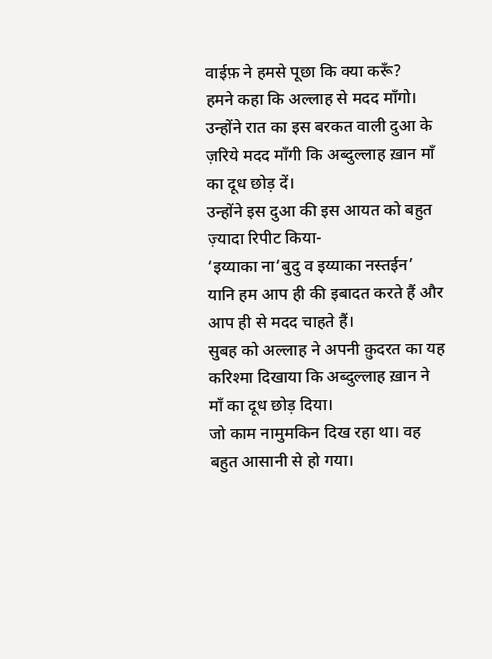वाईफ़ ने हमसे पूछा कि क्या करूँ?
हमने कहा कि अल्लाह से मदद माँगो।
उन्होंने रात का इस बरकत वाली दुआ के ज़रिये मदद माँगी कि अब्दुल्लाह ख़ान माँ का दूध छोड़ दें।
उन्होंने इस दुआ की इस आयत को बहुत ज़्यादा रिपीट किया-
‘इय्याका ना‘बुदु व इय्याका नस्तईन’
यानि हम आप ही की इबादत करते हैं और आप ही से मदद चाहते हैं।
सुबह को अल्लाह ने अपनी क़ुदरत का यह करिश्मा दिखाया कि अब्दुल्लाह ख़ान ने माँ का दूध छोड़ दिया।
जो काम नामुमकिन दिख रहा था। वह बहुत आसानी से हो गया।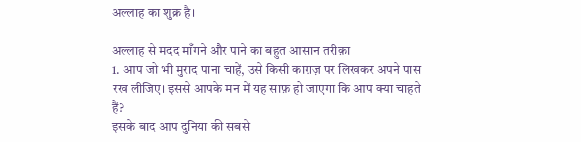अल्लाह का शुक्र है।

अल्लाह से मदद माँगने और पाने का बहुत आसान तरीक़ा
1. आप जो भी मुराद पाना चाहें, उसे किसी काग़ज़ पर लिखकर अपने पास रख लीजिए। इससे आपके मन में यह साफ़ हो जाएगा कि आप क्या चाहते हैं?
इसके बाद आप दुनिया की सबसे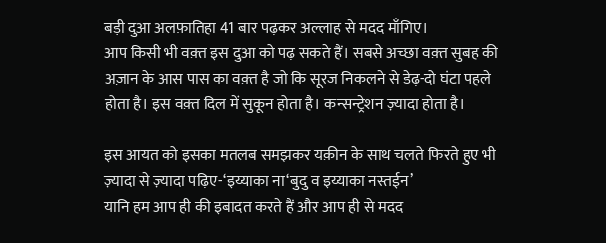बड़ी दुआ अलफ़ातिहा 41 बार पढ़कर अल्लाह से मदद माँगिए।
आप किसी भी वक़्त इस दुआ को पढ़ सकते हैं। सबसे अच्छा वक़्त सुबह की अज़ान के आस पास का वक़्त है जो कि सूरज निकलने से डेढ़-दो घंटा पहले होता है। इस वक़्त दिल में सुकून होता है। कन्सन्ट्रेशन ज़्यादा होता है।

इस आयत को इसका मतलब समझकर यक़ीन के साथ चलते फिरते हुए भी ज़्यादा से ज़्यादा पढ़िए-‘इय्याका ना‘बुदु व इय्याका नस्तईन’
यानि हम आप ही की इबादत करते हैं और आप ही से मदद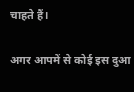चाहते हैं।

अगर आपमें से कोई इस दुआ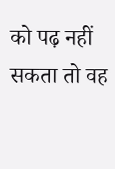को पढ़ नहीं सकता तो वह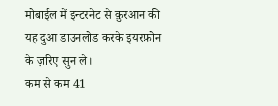मोबाईल में इन्टरनेट से क़ुरआन की यह दुआ डाउनलोड करके इयरफ़ोन के ज़रिए सुन ले।
कम से कम 41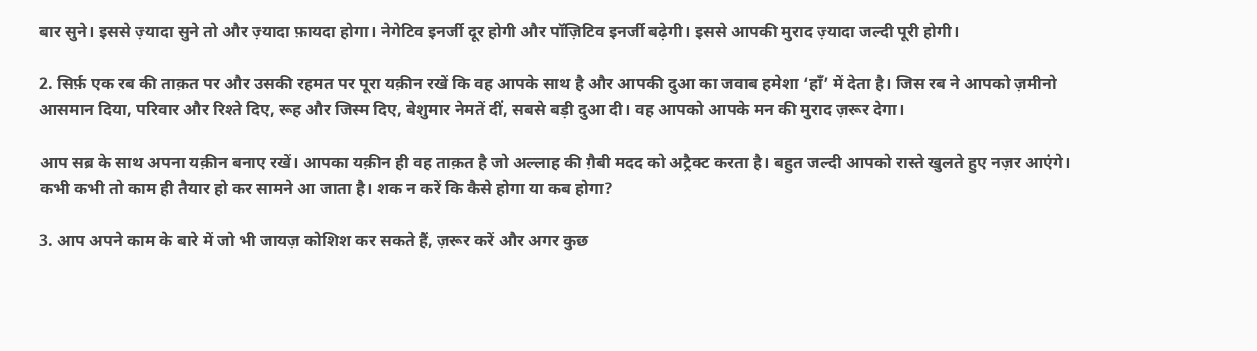बार सुने। इससे ज़्यादा सुने तो और ज़्यादा फ़ायदा होगा। नेगेटिव इनर्जी दूर होगी और पॉज़िटिव इनर्जी बढ़ेगी। इससे आपकी मुराद ज़्यादा जल्दी पूरी होगी।

2. सिर्फ़ एक रब की ताक़त पर और उसकी रहमत पर पूरा यक़ीन रखें कि वह आपके साथ है और आपकी दुआ का जवाब हमेशा ‘हाँ’ में देता है। जिस रब ने आपको ज़मीनो आसमान दिया, परिवार और रिश्ते दिए, रूह और जिस्म दिए, बेशुमार नेमतें दीं, सबसे बड़ी दुआ दी। वह आपको आपके मन की मुराद ज़रूर देगा।

आप सब्र के साथ अपना यक़ीन बनाए रखें। आपका यक़ीन ही वह ताक़त है जो अल्लाह की ग़ैबी मदद को अट्रैक्ट करता है। बहुत जल्दी आपको रास्ते खुलते हुए नज़र आएंगे। कभी कभी तो काम ही तैयार हो कर सामने आ जाता है। शक न करें कि कैसे होगा या कब होगा?

3. आप अपने काम के बारे में जो भी जायज़ कोशिश कर सकते हैं, ज़रूर करें और अगर कुछ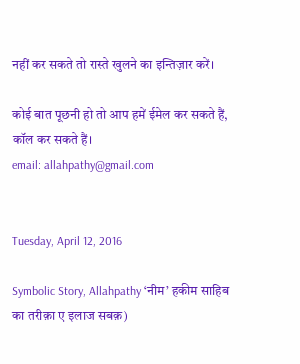नहीं कर सकते तो रास्ते खुलने का इन्तिज़ार करें।

कोई बात पूछनी हो तो आप हमें ईमेल कर सकते हैं, कॉल कर सकते हैं।
email: allahpathy@gmail.com


Tuesday, April 12, 2016

Symbolic Story, Allahpathy ‘नीम’ हकीम साहिब का तरीक़ा ए इलाज सबक़)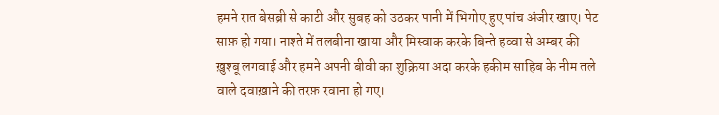हमने रात बेसब्री से काटी और सुबह को उठकर पानी में भिगोए हुए पांच अंजीर खाए। पेट साफ़ हो गया। नाश्ते में तलबीना खाया और मिस्वाक करके बिन्ते हव्वा से अम्बर की ख़ुश्बू लगवाई और हमने अपनी बीवी का शुक्रिया अदा करके हकीम साहिब के नीम तले वाले दवाख़ाने की तरफ़ रवाना हो गए।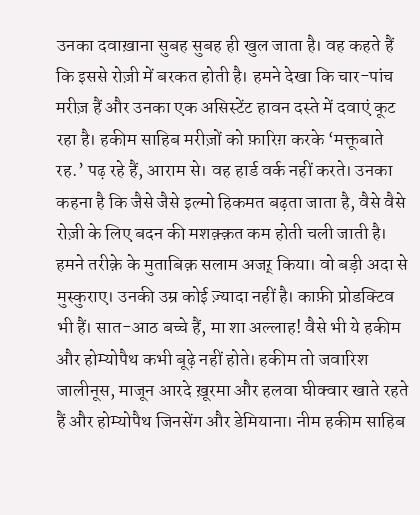उनका दवाख़ाना सुबह सुबह ही खुल जाता है। वह कहते हैं कि इससे रोज़ी में बरकत होती है। हमने देखा कि चार-पांच मरीज़ हैं और उनका एक असिस्टेंट हावन दस्ते में दवाएं कूट रहा है। हकीम साहिब मरीज़ों को फ़ारिग़ करके ‘मक्तूबाते रह.’ पढ़ रहे हैं, आराम से। वह हार्ड वर्क नहीं करते। उनका कहना है कि जैसे जैसे इल्मो हिकमत बढ़ता जाता है, वैसे वैसे रोज़ी के लिए बदन की मशक़्क़त कम होती चली जाती है।
हमने तरीक़े के मुताबिक़ सलाम अजऱ् किया। वो बड़ी अदा से मुस्कुराए। उनकी उम्र कोई ज़्यादा नहीं है। काफ़ी प्रोडक्टिव भी हैं। सात-आठ बच्चे हैं, मा शा अल्लाह! वैसे भी ये हकीम और होम्योपैथ कभी बूढ़े नहीं होते। हकीम तो जवारिश जालीनूस, माजून आरदे ख़ूरमा और हलवा घीक्वार खाते रहते हैं और होम्योपैथ जिनसेंग और डेमियाना। नीम हकीम साहिब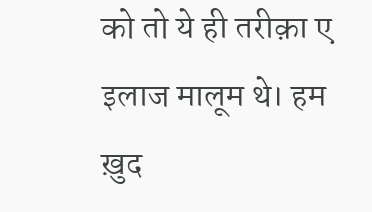को तो ये ही तरीक़ा ए इलाज मालूम थे। हम ख़ुद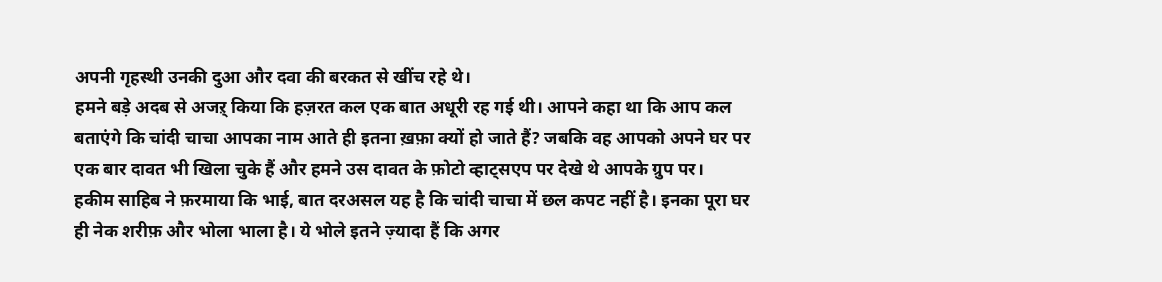अपनी गृहस्थी उनकी दुआ और दवा की बरकत से खींच रहे थे।
हमने बड़े अदब से अजऱ् किया कि हज़रत कल एक बात अधूरी रह गई थी। आपने कहा था कि आप कल बताएंगे कि चांदी चाचा आपका नाम आते ही इतना ख़फ़ा क्यों हो जाते हैं? जबकि वह आपको अपने घर पर एक बार दावत भी खिला चुके हैं और हमने उस दावत के फ़ोटो व्हाट्सएप पर देखे थे आपके ग्रुप पर।
हकीम साहिब ने फ़रमाया कि भाई, बात दरअसल यह है कि चांदी चाचा में छल कपट नहीं है। इनका पूरा घर ही नेक शरीफ़ और भोला भाला है। ये भोले इतने ज़्यादा हैं कि अगर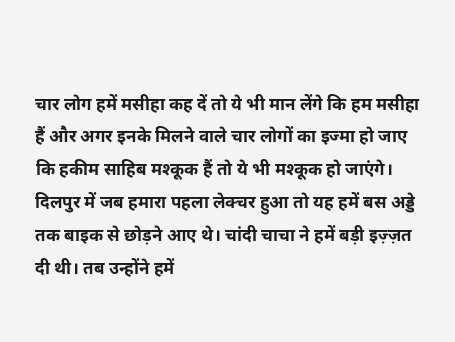चार लोग हमें मसीहा कह दें तो ये भी मान लेंगे कि हम मसीहा हैं और अगर इनके मिलने वाले चार लोगों का इज्मा हो जाए कि हकीम साहिब मश्कूक हैं तो ये भी मश्कूक हो जाएंगे।
दिलपुर में जब हमारा पहला लेक्चर हुआ तो यह हमें बस अड्डे तक बाइक से छोड़ने आए थे। चांदी चाचा ने हमें बड़ी इज़्ज़त दी थी। तब उन्होंने हमें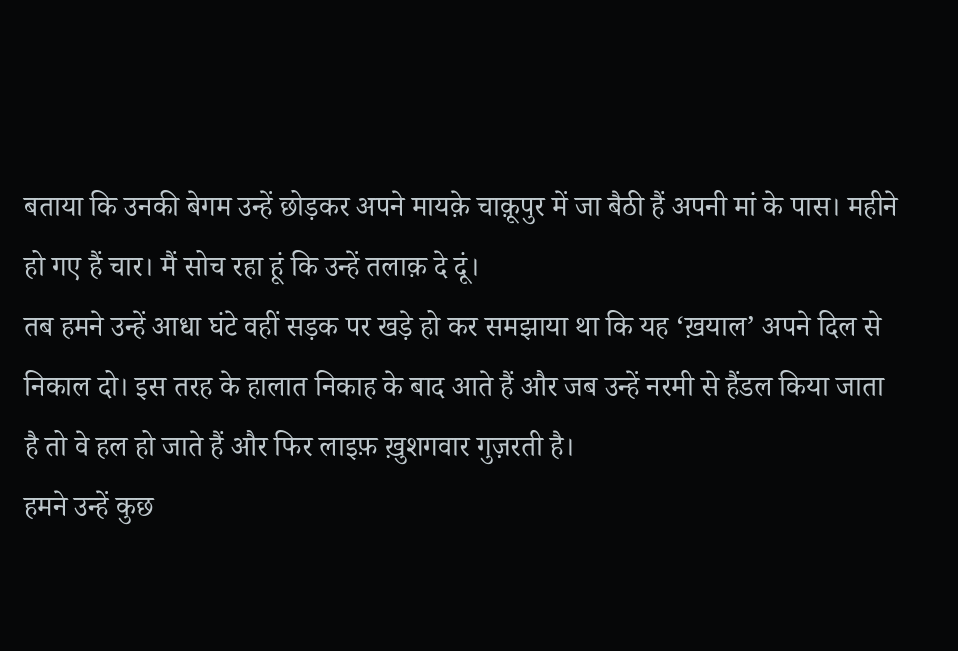बताया कि उनकी बेगम उन्हें छोड़कर अपने मायक़े चाक़ूपुर में जा बैठी हैं अपनी मां के पास। महीने हो गए हैं चार। मैं सोच रहा हूं कि उन्हें तलाक़ दे दूं।
तब हमने उन्हें आधा घंटे वहीं सड़क पर खड़े हो कर समझाया था कि यह ‘ख़याल’ अपने दिल से निकाल दो। इस तरह के हालात निकाह के बाद आते हैं और जब उन्हें नरमी से हैंडल किया जाता है तो वे हल हो जाते हैं और फिर लाइफ़ ख़ुशगवार गुज़रती है।
हमने उन्हें कुछ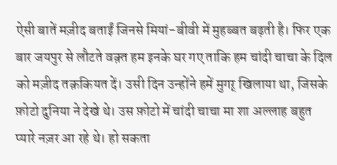ऐसी बातें मज़ीद बताईं जिनसे मियां-बीवी में मुहब्बत बढ़ती है। फिर एक बार जयपुर से लौटते वक़्त हम इनके घर गए ताकि हम चांदी चाचा के दिल को मज़ीद तक़कियत दें। उसी दिन उन्होंने हमें मुगऱ् खिलाया था, जिसके फ़ोटो दुनिया ने देखे थे। उस फ़ोटो में चांदी चाचा मा शा अल्लाह बहुत प्यारे नज़र आ रहे थे। हो सकता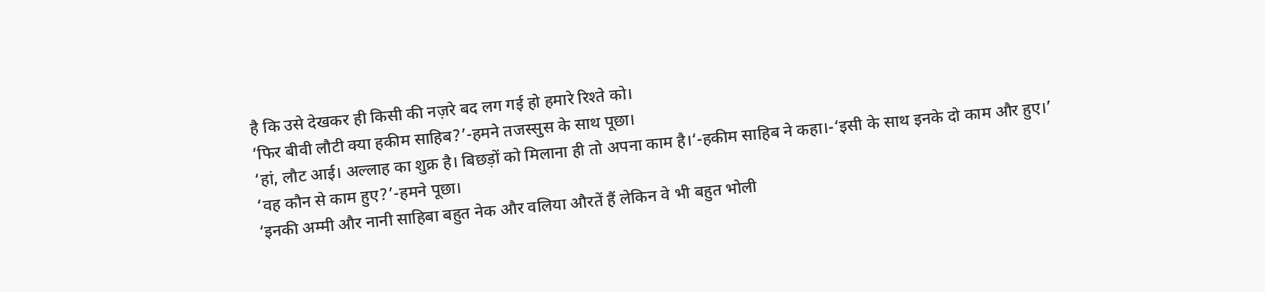है कि उसे देखकर ही किसी की नज़रे बद लग गई हो हमारे रिश्ते को।
‘फिर बीवी लौटी क्या हकीम साहिब?’-हमने तजस्सुस के साथ पूछा।
‘हां, लौट आई। अल्लाह का शुक्र है। बिछड़ों को मिलाना ही तो अपना काम है।‘-हकीम साहिब ने कहा।-‘इसी के साथ इनके दो काम और हुए।’
‘वह कौन से काम हुए?’-हमने पूछा।
‘इनकी अम्मी और नानी साहिबा बहुत नेक और वलिया औरतें हैं लेकिन वे भी बहुत भोली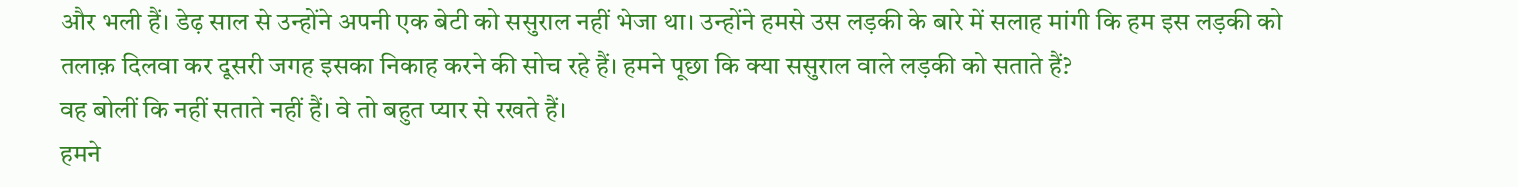और भली हैं। डेढ़ साल से उन्होंने अपनी एक बेटी को ससुराल नहीं भेजा था। उन्होंने हमसे उस लड़की के बारे में सलाह मांगी कि हम इस लड़की को तलाक़ दिलवा कर दूसरी जगह इसका निकाह करने की सोच रहे हैं। हमने पूछा कि क्या ससुराल वाले लड़की को सताते हैं?
वह बोलीं कि नहीं सताते नहीं हैं। वे तो बहुत प्यार से रखते हैं।
हमने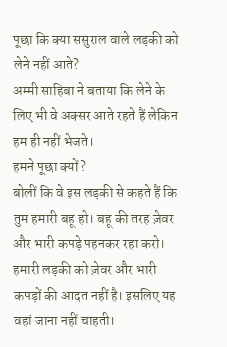पूछा कि क्या ससुराल वाले लड़की को लेने नहीं आते?
अम्मी साहिबा ने बताया कि लेने के लिए भी वे अक्सर आते रहते हैं लेकिन हम ही नहीं भेजते।
हमने पूछा क्यों?
बोलीं कि वे इस लड़की से कहते हैं कि तुम हमारी बहू हो। बहू की तरह ज़ेवर और भारी कपड़े पहनकर रहा करो। हमारी लड़की को ज़ेवर और भारी कपड़ों की आदत नहीं है। इसलिए यह वहां जाना नहीं चाहती।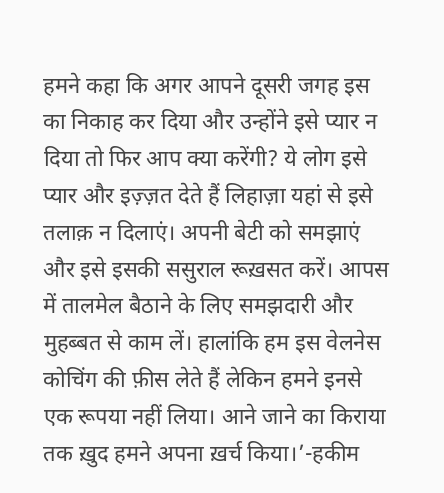हमने कहा कि अगर आपने दूसरी जगह इस का निकाह कर दिया और उन्होंने इसे प्यार न दिया तो फिर आप क्या करेंगी? ये लोग इसे प्यार और इज़्ज़त देते हैं लिहाज़ा यहां से इसे तलाक़ न दिलाएं। अपनी बेटी को समझाएं और इसे इसकी ससुराल रूख़सत करें। आपस में तालमेल बैठाने के लिए समझदारी और मुहब्बत से काम लें। हालांकि हम इस वेलनेस कोचिंग की फ़ीस लेते हैं लेकिन हमने इनसे एक रूपया नहीं लिया। आने जाने का किराया तक ख़ुद हमने अपना ख़र्च किया।’-हकीम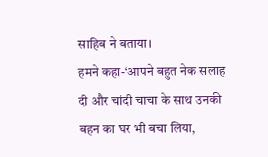साहिब ने बताया।
हमने कहा-‘आपने बहुत नेक सलाह दी और चांदी चाचा के साथ उनकी बहन का घर भी बचा लिया,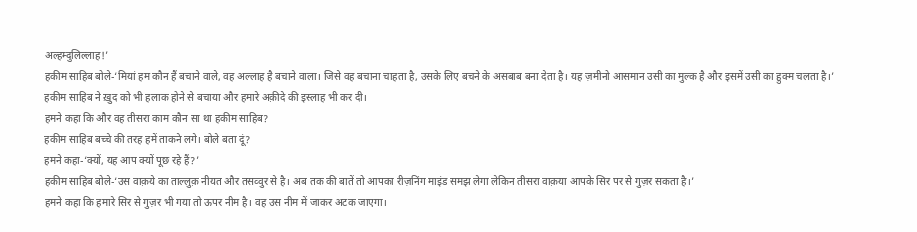अल्हम्दुलिल्लाह!’
हकीम साहिब बोले-‘मियां हम कौन हैं बचाने वाले, वह अल्लाह है बचाने वाला। जिसे वह बचाना चाहता है, उसके लिए बचने के असबाब बना देता है। यह ज़मीनो आसमान उसी का मुल्क है और इसमें उसी का हुक्म चलता है।’
हकीम साहिब ने ख़ुद को भी हलाक होने से बचाया और हमारे अक़ीदे की इस्लाह भी कर दी।
हमने कहा कि और वह तीसरा काम कौन सा था हकीम साहिब?
हकीम साहिब बच्चे की तरह हमें ताकने लगे। बोले बता दूं?
हमने कहा-‘क्यों, यह आप क्यों पूछ रहे हैं?’
हकीम साहिब बोले-‘उस वाक़ये का ताल्लुक़ नीयत और तसव्वुर से है। अब तक की बातें तो आपका रीज़निंग माइंड समझ लेगा लेकिन तीसरा वाक़या आपके सिर पर से गुज़र सकता है।’
हमने कहा कि हमारे सिर से गुज़र भी गया तो ऊपर नीम है। वह उस नीम में जाकर अटक जाएगा।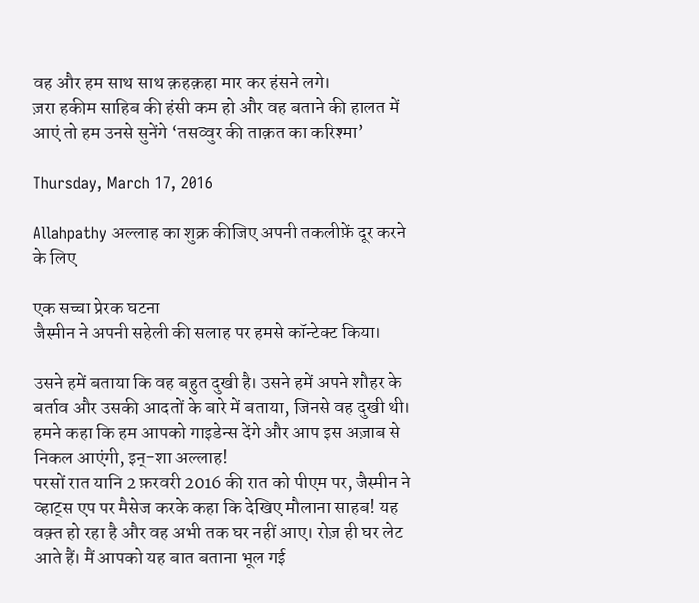वह और हम साथ साथ क़हक़हा मार कर हंसने लगे।
ज़रा हकीम साहिब की हंसी कम हो और वह बताने की हालत में आएं तो हम उनसे सुनेंगे ‘तसव्वुर की ताक़त का करिश्मा’

Thursday, March 17, 2016

Allahpathy अल्लाह का शुक्र कीजिए अपनी तकलीफ़ें दूर करने के लिए

एक सच्चा प्रेरक घटना
जैस्मीन ने अपनी सहेली की सलाह पर हमसे कॉन्टेक्ट किया।

उसने हमें बताया कि वह बहुत दुखी है। उसने हमें अपने शौहर के बर्ताव और उसकी आदतों के बारे में बताया, जिनसे वह दुखी थी। हमने कहा कि हम आपको गाइडेन्स देंगे और आप इस अज़ाब से निकल आएंगी, इन्-शा अल्लाह!
परसों रात यानि 2 फ़रवरी 2016 की रात को पीएम पर, जैस्मीन ने व्हाट्स एप पर मैसेज करके कहा कि देखिए मौलाना साहब! यह वक़्त हो रहा है और वह अभी तक घर नहीं आए। रोज़ ही घर लेट आते हैं। मैं आपको यह बात बताना भूल गई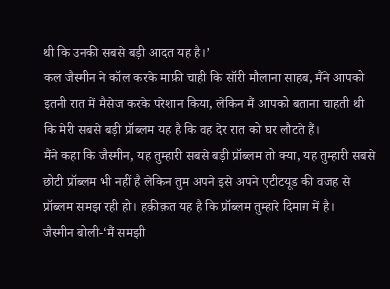थी कि उनकी सबसे बड़ी आदत यह है।’
कल जैस्मीन ने कॉल करके माफ़ी चाही कि सॉरी मौलाना साहब, मैंने आपको इतनी रात में मैसेज करके परेशान किया, लेकिन मैं आपको बताना चाहती थी कि मेरी सबसे बड़ी प्रॉब्लम यह है कि वह देर रात को घर लौटते हैं।
मैंने कहा कि जैस्मीन, यह तुम्हारी सबसे बड़ी प्रॉब्लम तो क्या, यह तुम्हारी सबसे छोटी प्रॉब्लम भी नहीं है लेकिन तुम अपने इसे अपने एटीटयूड की वजह से प्रॉब्लम समझ रही हो। हक़ीक़त यह है कि प्रॉब्लम तुम्हारे दिमाग़ में है।
जैस्मीन बोली-‘मैं समझी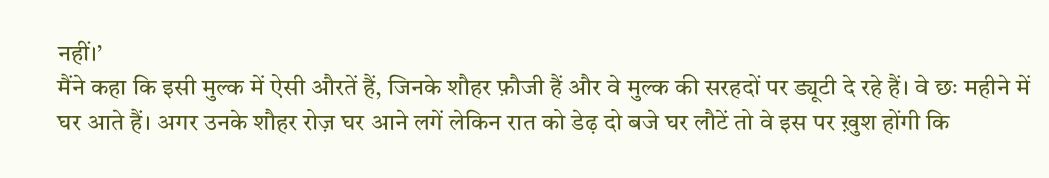नहीं।’
मैंने कहा कि इसी मुल्क में ऐसी औरतें हैं, जिनके शौहर फ़ौजी हैं और वे मुल्क की सरहदों पर ड्यूटी दे रहे हैं। वे छः महीने में घर आते हैं। अगर उनके शौहर रोज़ घर आने लगें लेकिन रात को डेढ़ दो बजे घर लौटें तो वे इस पर ख़ुश होंगी कि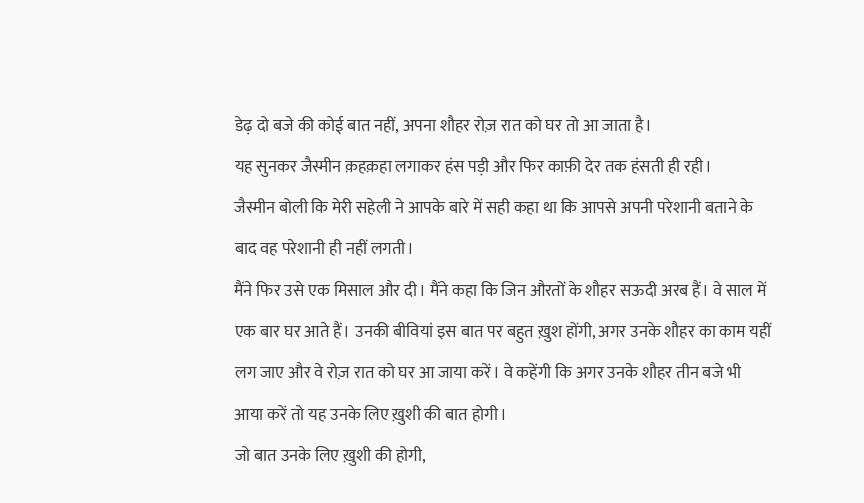डेढ़ दो बजे की कोई बात नहीं, अपना शौहर रोज़ रात को घर तो आ जाता है।
यह सुनकर जैस्मीन क़हक़हा लगाकर हंस पड़ी और फिर काफ़ी देर तक हंसती ही रही।
जैस्मीन बोली कि मेरी सहेली ने आपके बारे में सही कहा था कि आपसे अपनी परेशानी बताने के बाद वह परेशानी ही नहीं लगती।
मैंने फिर उसे एक मिसाल और दी। मैंने कहा कि जिन औरतों के शौहर सऊदी अरब हैं। वे साल में एक बार घर आते हैं। उनकी बीवियां इस बात पर बहुत ख़ुश होंगी, अगर उनके शौहर का काम यहीं लग जाए और वे रोज़ रात को घर आ जाया करें। वे कहेंगी कि अगर उनके शौहर तीन बजे भी आया करें तो यह उनके लिए ख़ुशी की बात होगी।
जो बात उनके लिए ख़ुशी की होगी,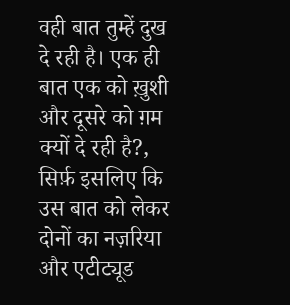वही बात तुम्हें दुख दे रही है। एक ही बात एक को ख़ुशी और दूसरे को ग़म क्यों दे रही है?,
सिर्फ़ इसलिए कि उस बात को लेकर दोनों का नज़रिया और एटीट्यूड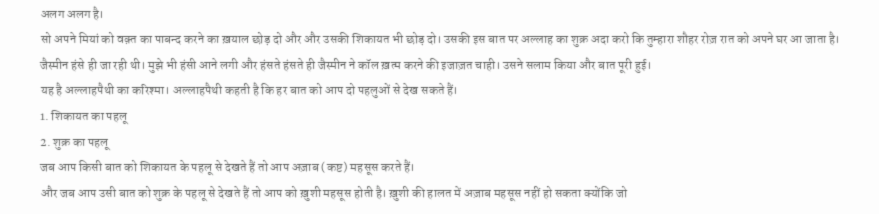अलग अलग है।
सो अपने मियां को वक़्त का पाबन्द करने का ख़याल छोड़ दो और और उसकी शिकायत भी छोड़ दो। उसकी इस बात पर अल्लाह का शुक्र अदा करो कि तुम्हारा शौहर रोज़ रात को अपने घर आ जाता है।
जैस्मीन हंसे ही जा रही थी। मुझे भी हंसी आने लगी और हंसते हंसते ही जैस्मीन ने कॉल ख़त्म करने की इजाज़त चाही। उसने सलाम किया और बात पूरी हुई।
यह है अल्लाहपैथी का करिश्मा। अल्लाहपैथी कहती है कि हर बात को आप दो पहलुओं से देख सकते हैं।
1. शिकायत का पहलू
2. शुक्र का पहलू
जब आप किसी बात को शिकायत के पहलू से देखते हैं तो आप अज़ाब (कष्ट) महसूस करते हैं।
और जब आप उसी बात को शुक्र के पहलू से देखते हैं तो आप को ख़ुशी महसूस होती है। ख़ुशी की हालत में अज़ाब महसूस नहीं हो सकता क्योंकि जो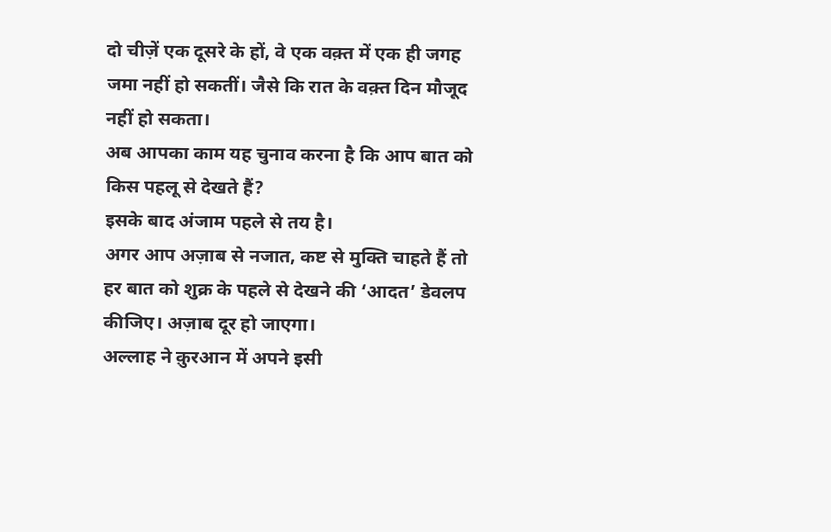दो चीज़ें एक दूसरे के हों, वे एक वक़्त में एक ही जगह जमा नहीं हो सकतीं। जैसे कि रात के वक़्त दिन मौजूद नहीं हो सकता।
अब आपका काम यह चुनाव करना है कि आप बात को किस पहलू से देखते हैं?
इसके बाद अंजाम पहले से तय है।
अगर आप अज़ाब से नजात, कष्ट से मुक्ति चाहते हैं तो हर बात को शुक्र के पहले से देखने की ‘आदत’ डेवलप कीजिए। अज़ाब दूर हो जाएगा।
अल्लाह ने क़ुरआन में अपने इसी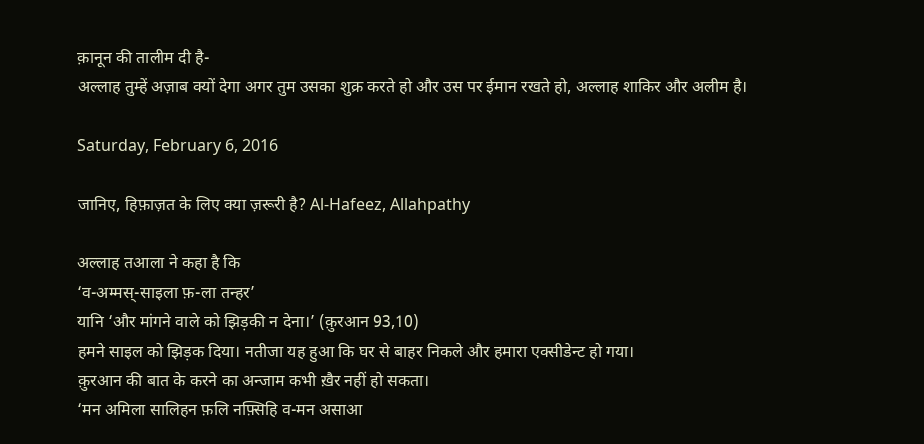क़ानून की तालीम दी है-
अल्लाह तुम्हें अज़ाब क्यों देगा अगर तुम उसका शुक्र करते हो और उस पर ईमान रखते हो, अल्लाह शाकिर और अलीम है।

Saturday, February 6, 2016

जानिए, हिफ़ाज़त के लिए क्या ज़रूरी है? Al-Hafeez, Allahpathy

अल्लाह तआला ने कहा है कि
‘व-अम्मस्-साइला फ़-ला तन्हर’
यानि ‘और मांगने वाले को झिड़की न देना।’ (क़ुरआन 93,10)
हमने साइल को झिड़क दिया। नतीजा यह हुआ कि घर से बाहर निकले और हमारा एक्सीडेन्ट हो गया।
क़ुरआन की बात के करने का अन्जाम कभी ख़ैर नहीं हो सकता।
‘मन अमिला सालिहन फ़लि नफ़्सिहि व-मन असाआ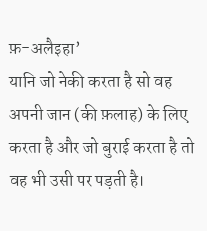फ़-अलैइहा’
यानि जो नेकी करता है सो वह अपनी जान (की फ़लाह) के लिए करता है और जो बुराई करता है तो वह भी उसी पर पड़ती है।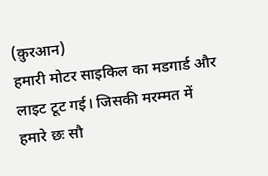(क़ुरआन)
हमारी मोटर साइकिल का मडगार्ड और लाइट टूट गई। जिसकी मरम्मत में हमारे छः सौ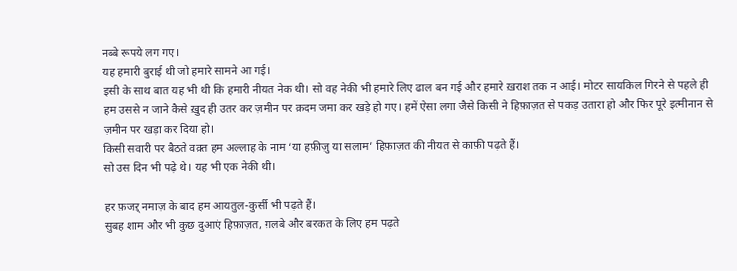नब्बे रूपये लग गए।
यह हमारी बुराई थी जो हमारे सामने आ गई।
इसी के साथ बात यह भी थी कि हमारी नीयत नेक थी। सो वह नेकी भी हमारे लिए ढाल बन गई और हमारे ख़राश तक न आई। मोटर सायकिल गिरने से पहले ही हम उससे न जाने कैसे ख़ुद ही उतर कर ज़मीन पर क़दम जमा कर खड़े हो गए। हमें ऐसा लगा जैसे किसी ने हिफ़ाज़त से पकड़ उतारा हो और फिर पूरे इत्मीनान से ज़मीन पर खड़ा कर दिया हो।
किसी सवारी पर बैठते वक़्त हम अल्लाह के नाम ‘या हफ़ीज़ु या सलाम’ हिफ़ाज़त की नीयत से काफ़ी पढ़ते हैं।
सो उस दिन भी पढ़े थे। यह भी एक नेकी थी।

हर फ़जऱ् नमाज़ के बाद हम आयतुल-कुर्सी भी पढ़ते हैं।
सुबह शाम और भी कुछ दुआएं हिफ़ाज़त, ग़लबे और बरकत के लिए हम पढ़ते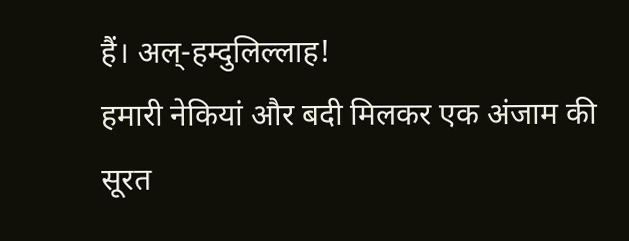हैं। अल्-हम्दुलिल्लाह!
हमारी नेकियां और बदी मिलकर एक अंजाम की सूरत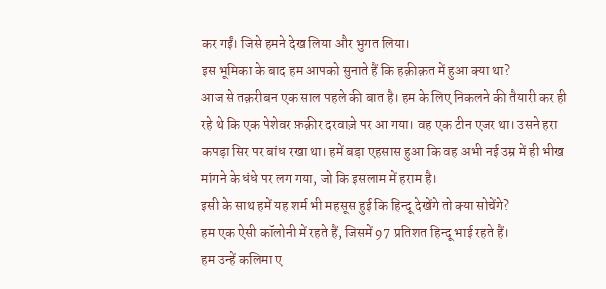कर गईं। जिसे हमने देख लिया और भुगत लिया।
इस भूमिका के बाद हम आपको सुनाते हैं कि हक़ीक़त में हुआ क्या था?
आज से तक़रीबन एक साल पहले की बात है। हम के लिए निकलने की तैयारी कर ही रहे थे कि एक पेशेवर फ़क़ीर दरवाज़े पर आ गया। वह एक टीन एजर था। उसने हरा कपड़ा सिर पर बांध रखा था। हमें बड़ा एहसास हुआ कि वह अभी नई उम्र में ही भीख मांगने के धंधे पर लग गया, जो कि इसलाम में हराम है।
इसी के साथ हमें यह शर्म भी महसूस हुई कि हिन्दू देखेंगे तो क्या सोचेंगे?
हम एक ऐसी कॉलोनी में रहते हैं, जिसमें 97 प्रतिशत हिन्दू भाई रहते हैं।
हम उन्हें कलिमा ए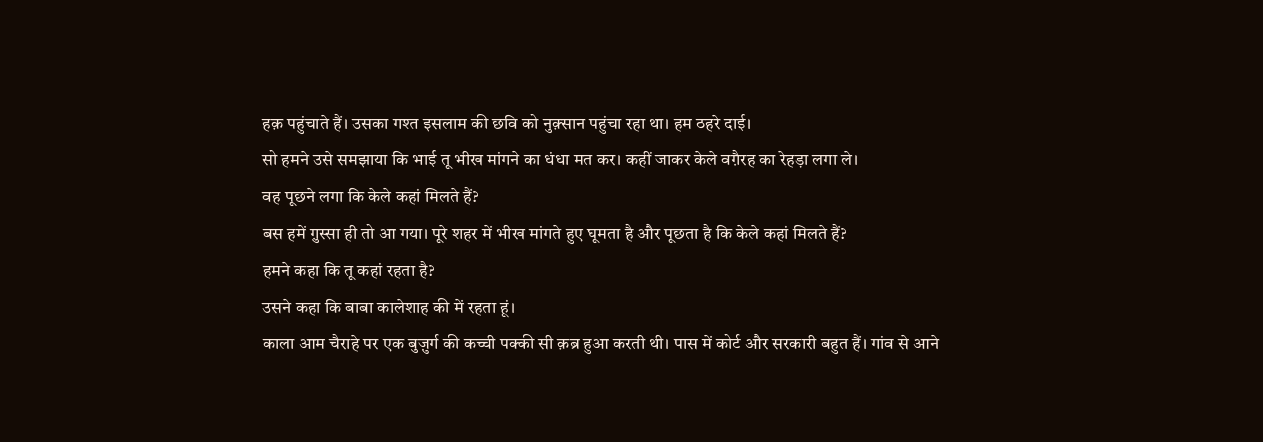हक़ पहुंचाते हैं। उसका गश्त इसलाम की छवि को नुक़्सान पहुंचा रहा था। हम ठहरे दाई।
सो हमने उसे समझाया कि भाई तू भीख मांगने का धंधा मत कर। कहीं जाकर केले वग़ैरह का रेहड़ा लगा ले।
वह पूछने लगा कि केले कहां मिलते हैं?
बस हमें ग़ुस्सा ही तो आ गया। पूरे शहर में भीख मांगते हुए घूमता है और पूछता है कि केले कहां मिलते हैं?
हमने कहा कि तू कहां रहता है?
उसने कहा कि बाबा कालेशाह की में रहता हूं।
काला आम चैराहे पर एक बुज़ुर्ग की कच्ची पक्की सी क़ब्र हुआ करती थी। पास में कोर्ट और सरकारी बहुत हैं। गांव से आने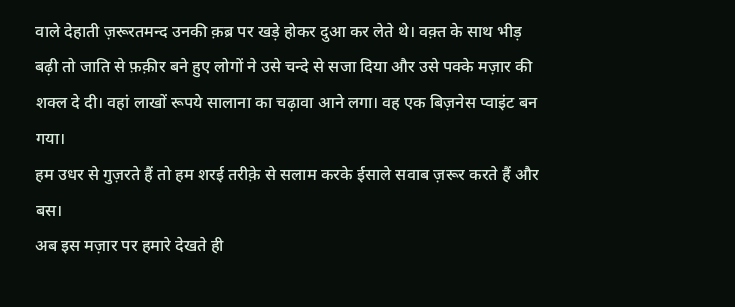वाले देहाती ज़रूरतमन्द उनकी क़ब्र पर खड़े होकर दुआ कर लेते थे। वक़्त के साथ भीड़ बढ़ी तो जाति से फ़क़ीर बने हुए लोगों ने उसे चन्दे से सजा दिया और उसे पक्के मज़ार की शक्ल दे दी। वहां लाखों रूपये सालाना का चढ़ावा आने लगा। वह एक बिज़नेस प्वाइंट बन गया।
हम उधर से गुज़रते हैं तो हम शरई तरीक़े से सलाम करके ईसाले सवाब ज़रूर करते हैं और बस।
अब इस मज़ार पर हमारे देखते ही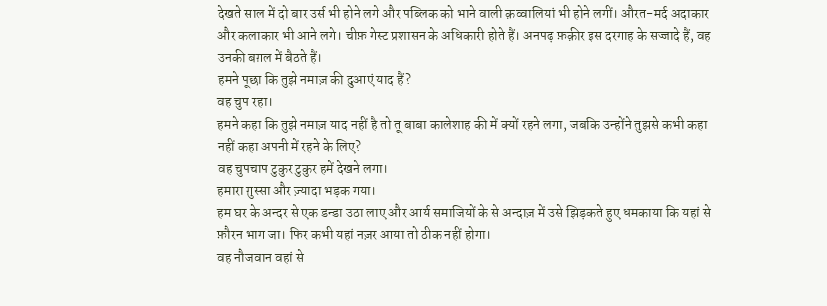देखते साल में दो बार उर्स भी होने लगे और पब्लिक को भाने वाली क़व्वालियां भी होने लगीं। औरत-मर्द अदाकार और कलाकार भी आने लगे। चीफ़ गेस्ट प्रशासन के अधिकारी होते हैं। अनपढ़ फ़क़ीर इस दरगाह के सज्जादे हैं, वह उनकी बग़ल में बैठते हैं।
हमने पूछा कि तुझे नमाज़ की दुआएं याद हैं?
वह चुप रहा।
हमने कहा कि तुझे नमाज़ याद नहीं है तो तू बाबा कालेशाह की में क्यों रहने लगा, जबकि उन्होंने तुझसे कभी कहा नहीं कहा अपनी में रहने के लिए?
वह चुपचाप टुकुर टुकुर हमें देखने लगा।
हमारा ग़ुस्सा और ज़्यादा भड़क गया।
हम घर के अन्दर से एक डन्डा उठा लाए और आर्य समाजियों के से अन्दाज़ में उसे झिड़कते हुए धमकाया कि यहां से फ़ौरन भाग जा। फिर कभी यहां नज़र आया तो ठीक नहीं होगा।
वह नौजवान वहां से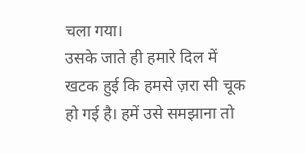चला गया।
उसके जाते ही हमारे दिल में खटक हुई कि हमसे ज़रा सी चूक हो गई है। हमें उसे समझाना तो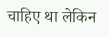चाहिए था लेकिन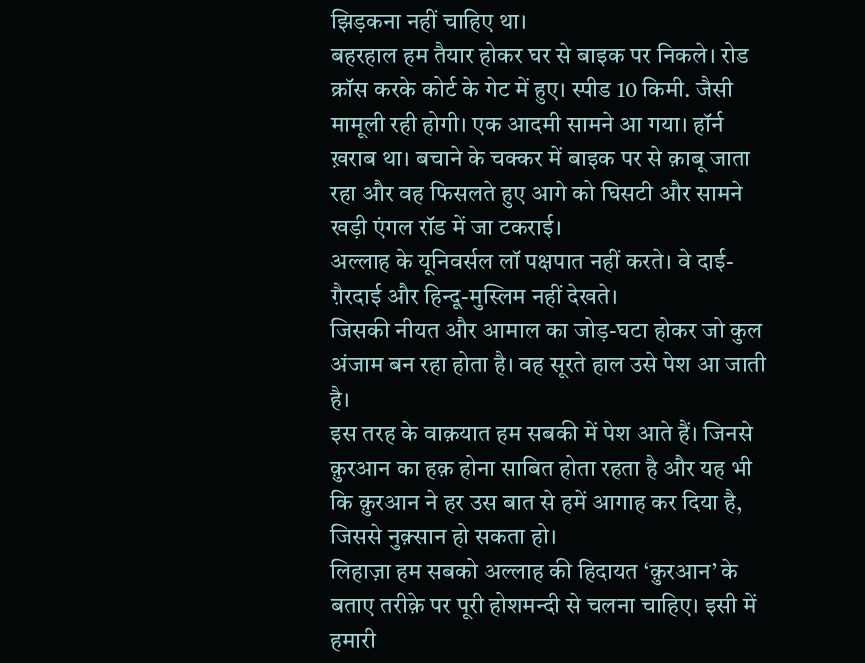झिड़कना नहीं चाहिए था।
बहरहाल हम तैयार होकर घर से बाइक पर निकले। रोड क्रॉस करके कोर्ट के गेट में हुए। स्पीड 10 किमी. जैसी मामूली रही होगी। एक आदमी सामने आ गया। हॉर्न ख़राब था। बचाने के चक्कर में बाइक पर से क़ाबू जाता रहा और वह फिसलते हुए आगे को घिसटी और सामने खड़ी एंगल रॉड में जा टकराई।
अल्लाह के यूनिवर्सल लॉ पक्षपात नहीं करते। वे दाई-ग़ैरदाई और हिन्दू-मुस्लिम नहीं देखते।
जिसकी नीयत और आमाल का जोड़-घटा होकर जो कुल अंजाम बन रहा होता है। वह सूरते हाल उसे पेश आ जाती है।
इस तरह के वाक़यात हम सबकी में पेश आते हैं। जिनसे क़ुरआन का हक़ होना साबित होता रहता है और यह भी कि क़ुरआन ने हर उस बात से हमें आगाह कर दिया है, जिससे नुक़्सान हो सकता हो।
लिहाज़ा हम सबको अल्लाह की हिदायत ‘क़ुरआन’ के बताए तरीक़े पर पूरी होशमन्दी से चलना चाहिए। इसी में हमारी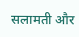सलामती और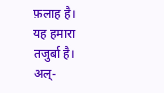फ़लाह है।
यह हमारा तजुर्बा है।
अल्-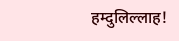हम्दुलिल्लाह!